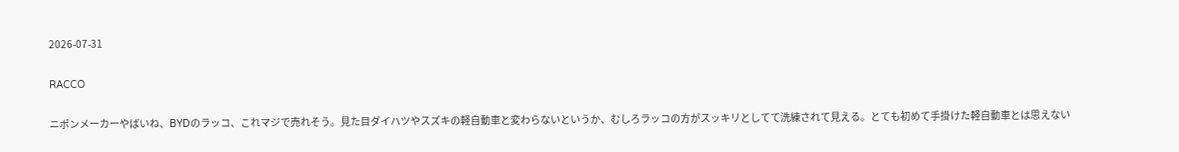2026-07-31

RACCO

ニポンメーカーやばいね、BYDのラッコ、これマジで売れそう。見た目ダイハツやスズキの軽自動車と変わらないというか、むしろラッコの方がスッキリとしてて洗練されて見える。とても初めて手掛けた軽自動車とは思えない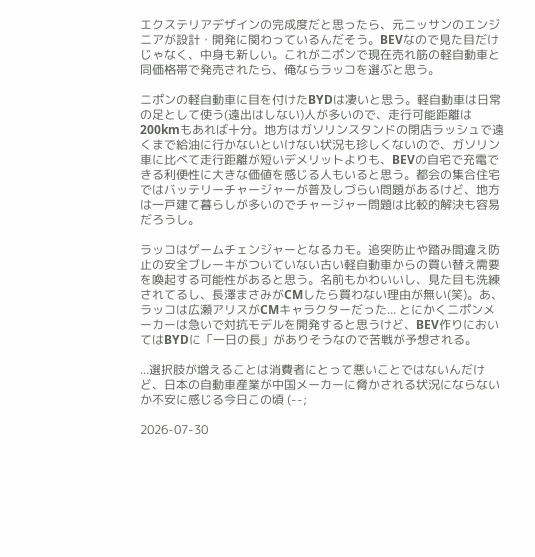エクステリアデザインの完成度だと思ったら、元ニッサンのエンジニアが設計・開発に関わっているんだそう。BEVなので見た目だけじゃなく、中身も新しい。これがニポンで現在売れ筋の軽自動車と同価格帯で発売されたら、俺ならラッコを選ぶと思う。

ニポンの軽自動車に目を付けたBYDは凄いと思う。軽自動車は日常の足として使う(遠出はしない)人が多いので、走行可能距離は200kmもあれば十分。地方はガソリンスタンドの閉店ラッシュで遠くまで給油に行かないといけない状況も珍しくないので、ガソリン車に比べて走行距離が短いデメリットよりも、BEVの自宅で充電できる利便性に大きな価値を感じる人もいると思う。都会の集合住宅ではバッテリーチャージャーが普及しづらい問題があるけど、地方は一戸建て暮らしが多いのでチャージャー問題は比較的解決も容易だろうし。

ラッコはゲームチェンジャーとなるカモ。追突防止や踏み間違え防止の安全ブレーキがついていない古い軽自動車からの買い替え需要を喚起する可能性があると思う。名前もかわいいし、見た目も洗練されてるし、長澤まさみがCMしたら買わない理由が無い(笑)。あ、ラッコは広瀬アリスがCMキャラクターだった... とにかくニポンメーカーは急いで対抗モデルを開発すると思うけど、BEV作りにおいてはBYDに「一日の長」がありそうなので苦戦が予想される。

...選択肢が増えることは消費者にとって悪いことではないんだけど、日本の自動車産業が中国メーカーに脅かされる状況にならないか不安に感じる今日この頃 (--;

2026-07-30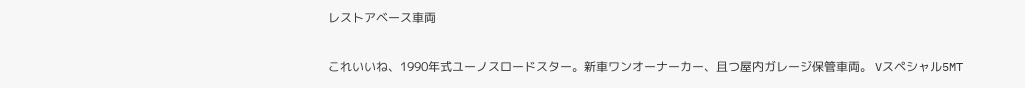レストアベース車両

これいいね、1990年式ユーノスロードスター。新車ワンオーナーカー、且つ屋内ガレージ保管車両。 Vスペシャル5MT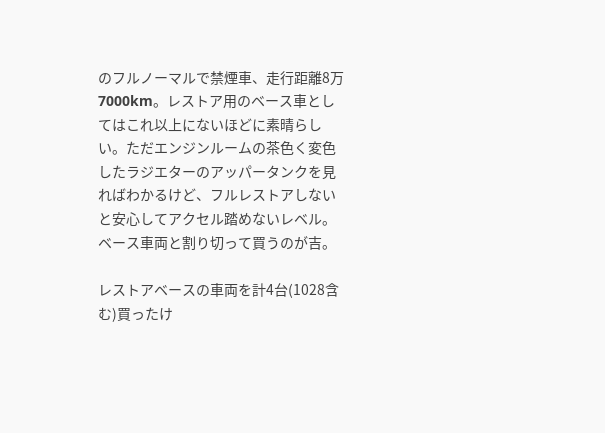のフルノーマルで禁煙車、走行距離8万7000km。レストア用のベース車としてはこれ以上にないほどに素晴らしい。ただエンジンルームの茶色く変色したラジエターのアッパータンクを見ればわかるけど、フルレストアしないと安心してアクセル踏めないレベル。ベース車両と割り切って買うのが吉。

レストアベースの車両を計4台(1028含む)買ったけ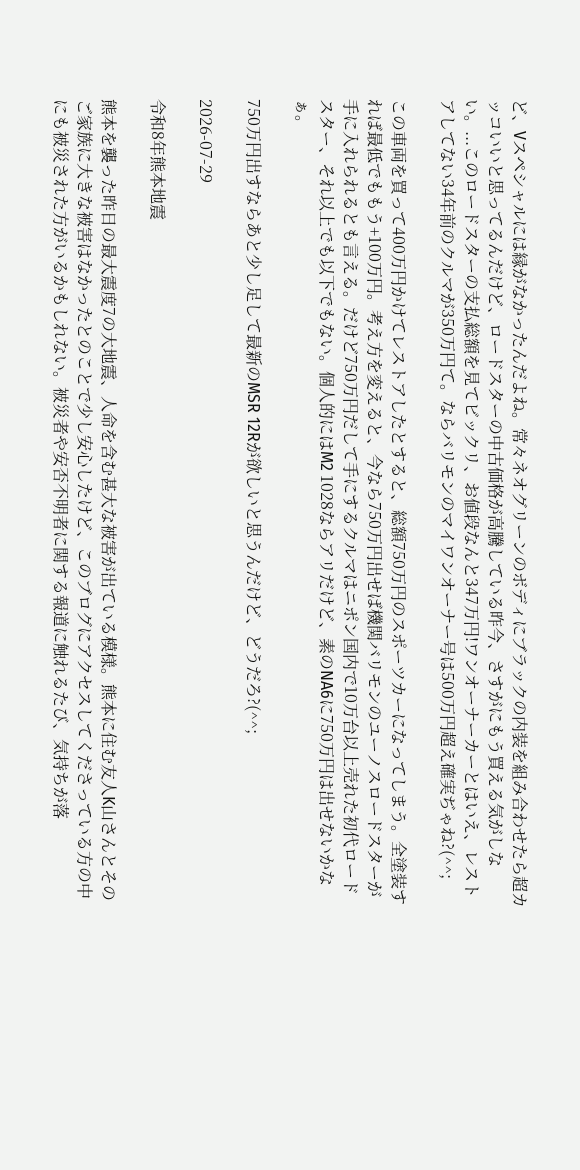ど、Vスペシャルには縁がなかったんだよね。常々ネオグリーンのボディにブラックの内装を組み合わせたら超カッコいいと思ってるんだけど、ロードスターの中古価格が高騰している昨今、さすがにもう買える気がしない。...このロードスターの支払総額を見てビックリ、お値段なんと347万円!ワンオーナーカーとはいえ、レストアしてない34年前のクルマが350万円て。ならバリモンのマイワンオーナー号は500万円超え確実ぢゃね?(^^;

この車両を買って400万円かけてレストアしたとすると、総額750万円のスポーツカーになってしまう。全塗装すれば最低でももう+100万円。考え方を変えると、今なら750万円出せば機関バリモンのユーノスロードスターが手に入れられるとも言える。だけど750万円だして手にするクルマはニポン国内で10万台以上売れた初代ロードスター、それ以上でも以下でもない。個人的にはM2 1028ならアリだけど、素のNA6に750万円は出せないかなぁ。

750万円出すならあと少し足して最新のMSR 12Rが欲しいと思うんだけど、どうだろ?(^^;

2026-07-29

令和8年熊本地震

熊本を襲った昨日の最大震度7の大地震、人命を含む甚大な被害が出ている模様。熊本に住む友人K山さんとそのご家族に大きな被害はなかったとのことで少し安心したけど、このブログにアクセスしてくださっている方の中にも被災された方がいるかもしれない。被災者や安否不明者に関する報道に触れるたび、気持ちが落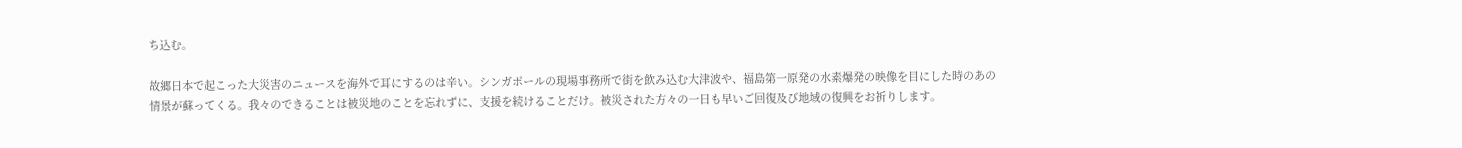ち込む。

故郷日本で起こった大災害のニュースを海外で耳にするのは辛い。シンガポールの現場事務所で街を飲み込む大津波や、福島第一原発の水素爆発の映像を目にした時のあの情景が蘇ってくる。我々のできることは被災地のことを忘れずに、支援を続けることだけ。被災された方々の一日も早いご回復及び地域の復興をお祈りします。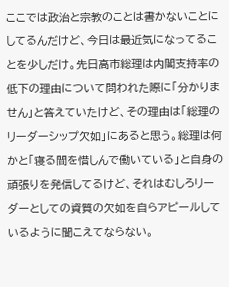ここでは政治と宗教のことは書かないことにしてるんだけど、今日は最近気になってることを少しだけ。先日高市総理は内閣支持率の低下の理由について問われた際に「分かりません」と答えていたけど、その理由は「総理のリーダーシップ欠如」にあると思う。総理は何かと「寝る間を惜しんで働いている」と自身の頑張りを発信してるけど、それはむしろリーダーとしての資質の欠如を自らアピールしているように聞こえてならない。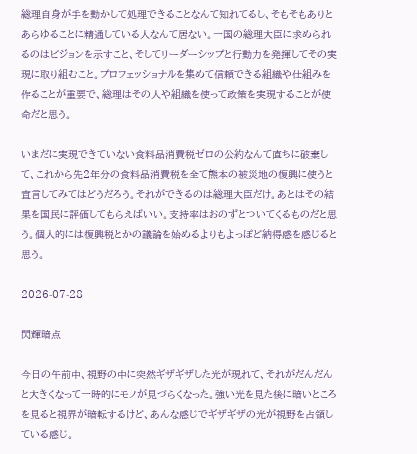総理自身が手を動かして処理できることなんて知れてるし、そもそもありとあらゆることに精通している人なんて居ない。一国の総理大臣に求められるのはビジョンを示すこと、そしてリーダーシップと行動力を発揮してその実現に取り組むこと。プロフェッショナルを集めて信頼できる組織や仕組みを作ることが重要で、総理はその人や組織を使って政策を実現することが使命だと思う。

いまだに実現できていない食料品消費税ゼロの公約なんて直ちに破棄して、これから先2年分の食料品消費税を全て熊本の被災地の復興に使うと宣言してみてはどうだろう。それができるのは総理大臣だけ。あとはその結果を国民に評価してもらえばいい。支持率はおのずとついてくるものだと思う。個人的には復興税とかの議論を始めるよりもよっぽど納得感を感じると思う。

2026-07-28

閃輝暗点

今日の午前中、視野の中に突然ギザギザした光が現れて、それがだんだんと大きくなって一時的にモノが見づらくなった。強い光を見た後に暗いところを見ると視界が暗転するけど、あんな感じでギザギザの光が視野を占領している感じ。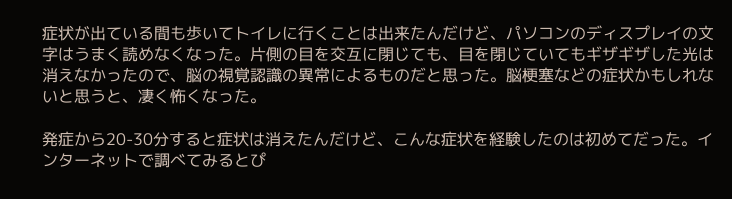症状が出ている間も歩いてトイレに行くことは出来たんだけど、パソコンのディスプレイの文字はうまく読めなくなった。片側の目を交互に閉じても、目を閉じていてもギザギザした光は消えなかったので、脳の視覚認識の異常によるものだと思った。脳梗塞などの症状かもしれないと思うと、凄く怖くなった。

発症から20-30分すると症状は消えたんだけど、こんな症状を経験したのは初めてだった。インターネットで調べてみるとぴ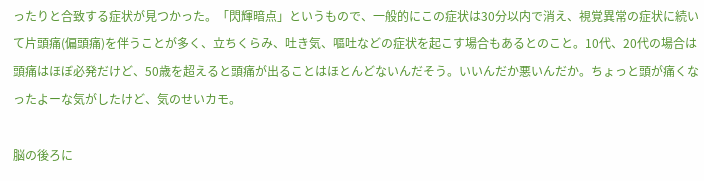ったりと合致する症状が見つかった。「閃輝暗点」というもので、一般的にこの症状は30分以内で消え、視覚異常の症状に続いて片頭痛(偏頭痛)を伴うことが多く、立ちくらみ、吐き気、嘔吐などの症状を起こす場合もあるとのこと。10代、20代の場合は頭痛はほぼ必発だけど、50歳を超えると頭痛が出ることはほとんどないんだそう。いいんだか悪いんだか。ちょっと頭が痛くなったよーな気がしたけど、気のせいカモ。

脳の後ろに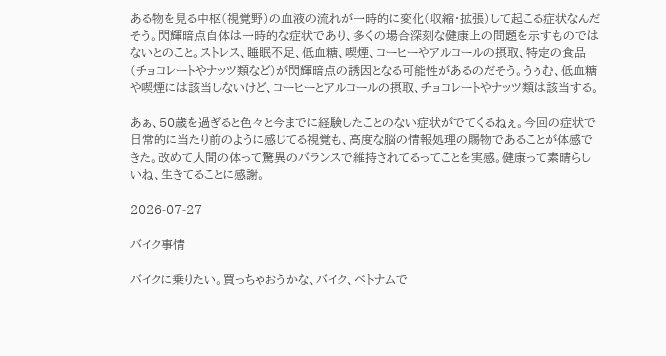ある物を見る中枢(視覚野)の血液の流れが一時的に変化(収縮・拡張)して起こる症状なんだそう。閃輝暗点自体は一時的な症状であり、多くの場合深刻な健康上の問題を示すものではないとのこと。ストレス、睡眠不足、低血糖、喫煙、コーヒーやアルコールの摂取、特定の食品(チョコレートやナッツ類など)が閃輝暗点の誘因となる可能性があるのだそう。うぅむ、低血糖や喫煙には該当しないけど、コーヒーとアルコールの摂取、チョコレートやナッツ類は該当する。

あぁ、50歳を過ぎると色々と今までに経験したことのない症状がでてくるねぇ。今回の症状で日常的に当たり前のように感じてる視覚も、高度な脳の情報処理の賜物であることが体感できた。改めて人間の体って驚異のバランスで維持されてるってことを実感。健康って素晴らしいね、生きてることに感謝。

2026-07-27

バイク事情

バイクに乗りたい。買っちゃおうかな、バイク、ベトナムで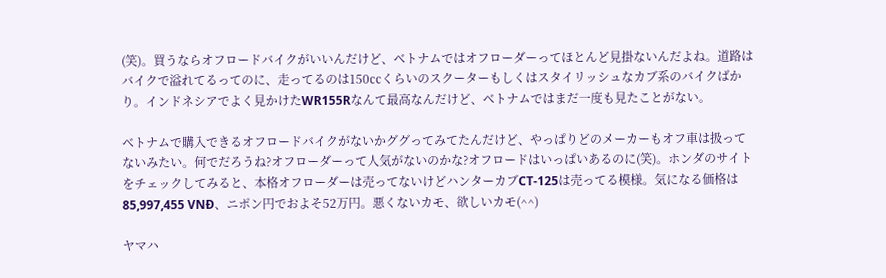(笑)。買うならオフロードバイクがいいんだけど、ベトナムではオフローダーってほとんど見掛ないんだよね。道路はバイクで溢れてるってのに、走ってるのは150㏄くらいのスクーターもしくはスタイリッシュなカブ系のバイクばかり。インドネシアでよく見かけたWR155Rなんて最高なんだけど、ベトナムではまだ一度も見たことがない。

ベトナムで購入できるオフロードバイクがないかググってみてたんだけど、やっぱりどのメーカーもオフ車は扱ってないみたい。何でだろうね?オフローダーって人気がないのかな?オフロードはいっぱいあるのに(笑)。ホンダのサイトをチェックしてみると、本格オフローダーは売ってないけどハンターカブCT-125は売ってる模様。気になる価格は85,997,455 VNĐ、ニポン円でおよそ52万円。悪くないカモ、欲しいカモ(^^)

ヤマハ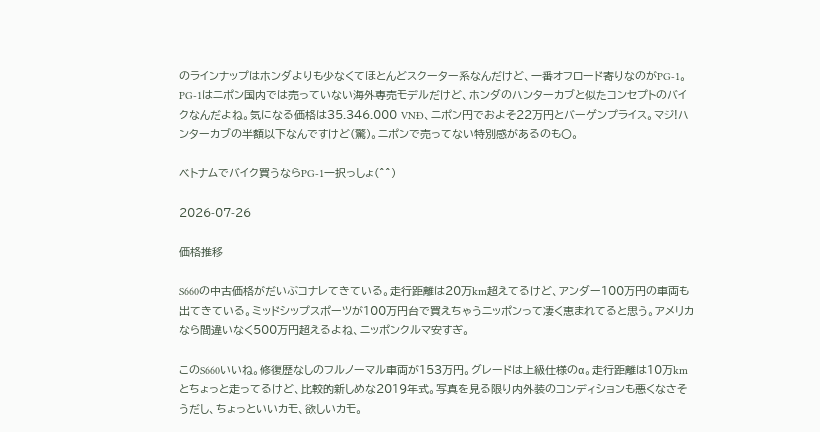のラインナップはホンダよりも少なくてほとんどスクーター系なんだけど、一番オフロード寄りなのがPG-1。PG-1はニポン国内では売っていない海外専売モデルだけど、ホンダのハンターカブと似たコンセプトのバイクなんだよね。気になる価格は35.346.000 VNĐ、ニポン円でおよそ22万円とバーゲンプライス。マジ!ハンターカブの半額以下なんですけど(驚)。ニポンで売ってない特別感があるのも〇。

ベトナムでバイク買うならPG-1一択っしょ(^^)

2026-07-26

価格推移

S660の中古価格がだいぶコナレてきている。走行距離は20万km超えてるけど、アンダー100万円の車両も出てきている。ミッドシップスポーツが100万円台で買えちゃうニッポンって凄く恵まれてると思う。アメリカなら間違いなく500万円超えるよね、ニッポンクルマ安すぎ。

このS660いいね。修復歴なしのフルノーマル車両が153万円。グレードは上級仕様のα。走行距離は10万kmとちょっと走ってるけど、比較的新しめな2019年式。写真を見る限り内外装のコンディションも悪くなさそうだし、ちょっといいカモ、欲しいカモ。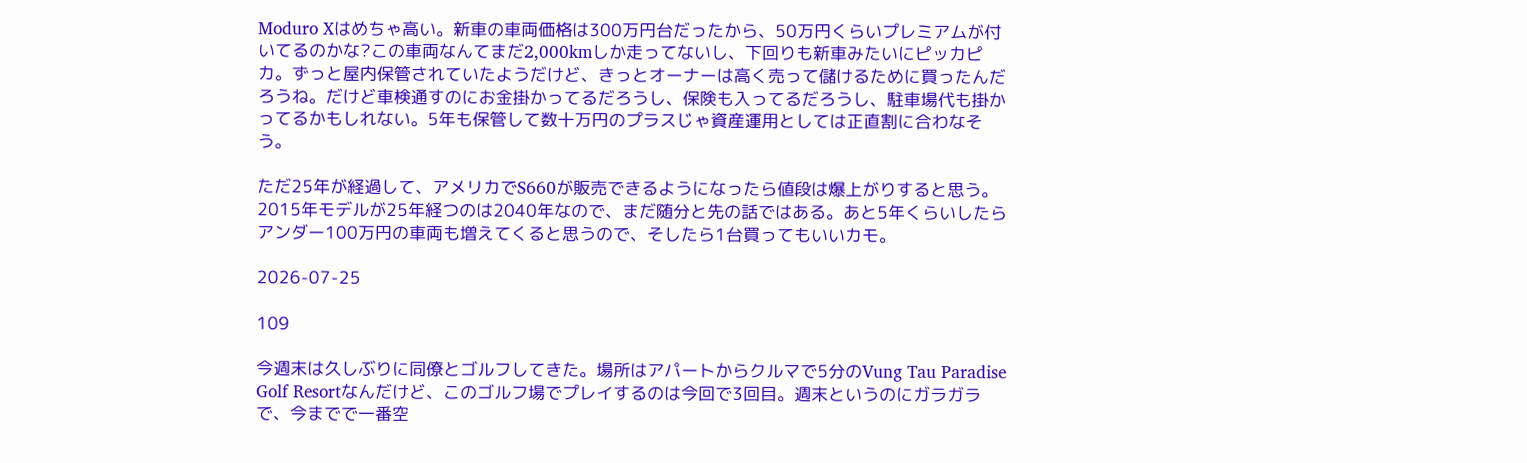Moduro Xはめちゃ高い。新車の車両価格は300万円台だったから、50万円くらいプレミアムが付いてるのかな?この車両なんてまだ2,000kmしか走ってないし、下回りも新車みたいにピッカピカ。ずっと屋内保管されていたようだけど、きっとオーナーは高く売って儲けるために買ったんだろうね。だけど車検通すのにお金掛かってるだろうし、保険も入ってるだろうし、駐車場代も掛かってるかもしれない。5年も保管して数十万円のプラスじゃ資産運用としては正直割に合わなそう。

ただ25年が経過して、アメリカでS660が販売できるようになったら値段は爆上がりすると思う。2015年モデルが25年経つのは2040年なので、まだ随分と先の話ではある。あと5年くらいしたらアンダー100万円の車両も増えてくると思うので、そしたら1台買ってもいいカモ。

2026-07-25

109

今週末は久しぶりに同僚とゴルフしてきた。場所はアパートからクルマで5分のVung Tau Paradise Golf Resortなんだけど、このゴルフ場でプレイするのは今回で3回目。週末というのにガラガラで、今までで一番空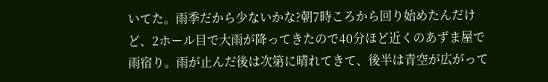いてた。雨季だから少ないかな?朝7時ころから回り始めたんだけど、2ホール目で大雨が降ってきたので40分ほど近くのあずま屋で雨宿り。雨が止んだ後は次第に晴れてきて、後半は青空が広がって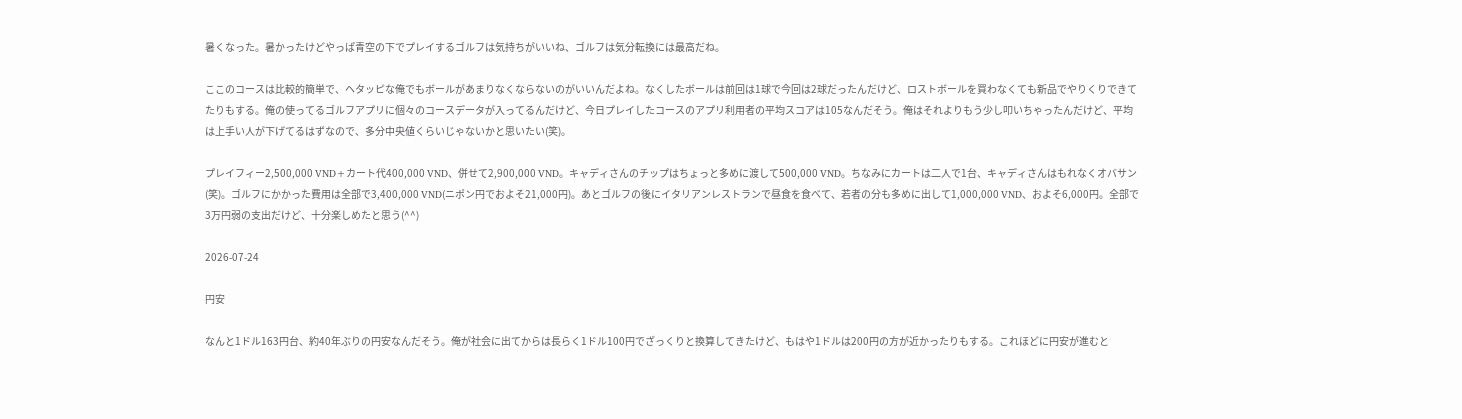暑くなった。暑かったけどやっぱ青空の下でプレイするゴルフは気持ちがいいね、ゴルフは気分転換には最高だね。

ここのコースは比較的簡単で、ヘタッピな俺でもボールがあまりなくならないのがいいんだよね。なくしたボールは前回は1球で今回は2球だったんだけど、ロストボールを買わなくても新品でやりくりできてたりもする。俺の使ってるゴルフアプリに個々のコースデータが入ってるんだけど、今日プレイしたコースのアプリ利用者の平均スコアは105なんだそう。俺はそれよりもう少し叩いちゃったんだけど、平均は上手い人が下げてるはずなので、多分中央値くらいじゃないかと思いたい(笑)。

プレイフィー2,500,000 VND+カート代400,000 VND、併せて2,900,000 VND。キャディさんのチップはちょっと多めに渡して500,000 VND。ちなみにカートは二人で1台、キャディさんはもれなくオバサン(笑)。ゴルフにかかった費用は全部で3,400,000 VND(ニポン円でおよそ21,000円)。あとゴルフの後にイタリアンレストランで昼食を食べて、若者の分も多めに出して1,000,000 VND、およそ6,000円。全部で3万円弱の支出だけど、十分楽しめたと思う(^^)

2026-07-24

円安

なんと1ドル163円台、約40年ぶりの円安なんだそう。俺が社会に出てからは長らく1ドル100円でざっくりと換算してきたけど、もはや1ドルは200円の方が近かったりもする。これほどに円安が進むと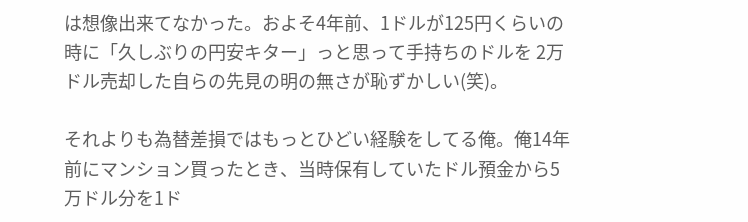は想像出来てなかった。およそ4年前、1ドルが125円くらいの時に「久しぶりの円安キター」っと思って手持ちのドルを 2万ドル売却した自らの先見の明の無さが恥ずかしい(笑)。

それよりも為替差損ではもっとひどい経験をしてる俺。俺14年前にマンション買ったとき、当時保有していたドル預金から5万ドル分を1ド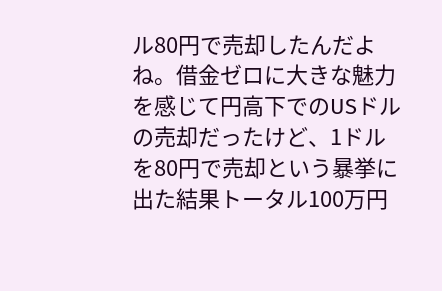ル80円で売却したんだよね。借金ゼロに大きな魅力を感じて円高下でのUSドルの売却だったけど、1ドルを80円で売却という暴挙に出た結果トータル100万円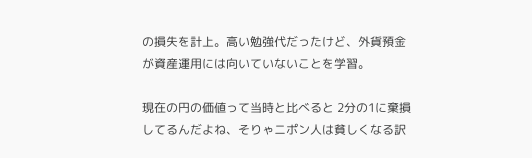の損失を計上。高い勉強代だったけど、外貨預金が資産運用には向いていないことを学習。

現在の円の価値って当時と比べると 2分の1に棄損してるんだよね、そりゃニポン人は貧しくなる訳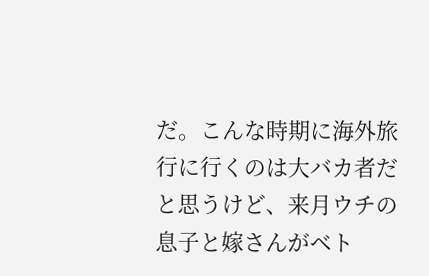だ。こんな時期に海外旅行に行くのは大バカ者だと思うけど、来月ウチの息子と嫁さんがベト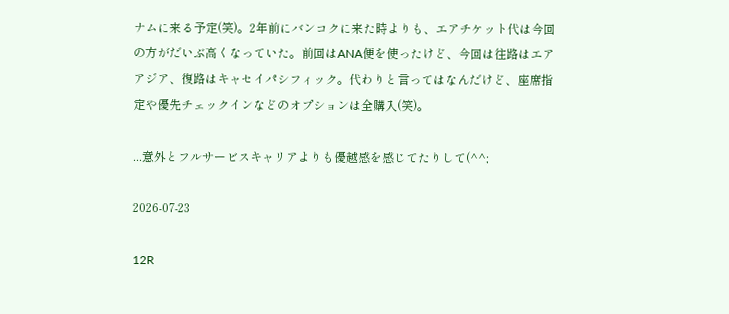ナムに来る予定(笑)。2年前にバンコクに来た時よりも、エアチケット代は今回の方がだいぶ高くなっていた。前回はANA便を使ったけど、今回は往路はエアアジア、復路はキャセイパシフィック。代わりと言ってはなんだけど、座席指定や優先チェックインなどのオプションは全購入(笑)。

...意外とフルサービスキャリアよりも優越感を感じてたりして(^^;

2026-07-23

12R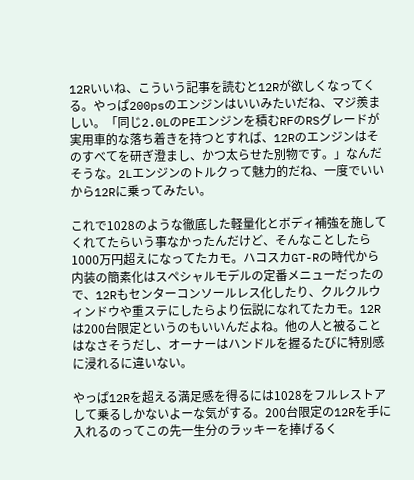12Rいいね、こういう記事を読むと12Rが欲しくなってくる。やっぱ200psのエンジンはいいみたいだね、マジ羨ましい。「同じ2.0LのPEエンジンを積むRFのRSグレードが実用車的な落ち着きを持つとすれば、12Rのエンジンはそのすべてを研ぎ澄まし、かつ太らせた別物です。」なんだそうな。2Lエンジンのトルクって魅力的だね、一度でいいから12Rに乗ってみたい。

これで1028のような徹底した軽量化とボディ補強を施してくれてたらいう事なかったんだけど、そんなことしたら1000万円超えになってたカモ。ハコスカGT-Rの時代から内装の簡素化はスペシャルモデルの定番メニューだったので、12Rもセンターコンソールレス化したり、クルクルウィンドウや重ステにしたらより伝説になれてたカモ。12Rは200台限定というのもいいんだよね。他の人と被ることはなさそうだし、オーナーはハンドルを握るたびに特別感に浸れるに違いない。

やっぱ12Rを超える満足感を得るには1028をフルレストアして乗るしかないよーな気がする。200台限定の12Rを手に入れるのってこの先一生分のラッキーを捧げるく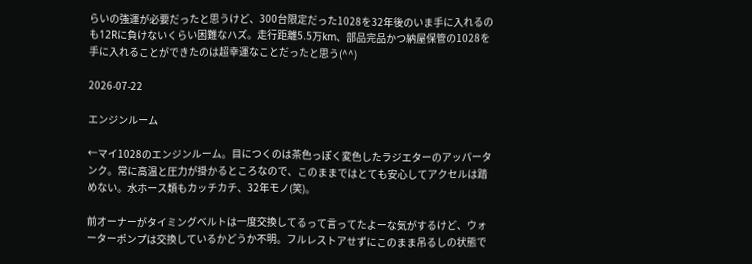らいの強運が必要だったと思うけど、300台限定だった1028を32年後のいま手に入れるのも12Rに負けないくらい困難なハズ。走行距離5.5万km、部品完品かつ納屋保管の1028を手に入れることができたのは超幸運なことだったと思う(^^)

2026-07-22

エンジンルーム

←マイ1028のエンジンルーム。目につくのは茶色っぽく変色したラジエターのアッパータンク。常に高温と圧力が掛かるところなので、このままではとても安心してアクセルは踏めない。水ホース類もカッチカチ、32年モノ(笑)。

前オーナーがタイミングベルトは一度交換してるって言ってたよーな気がするけど、ウォーターポンプは交換しているかどうか不明。フルレストアせずにこのまま吊るしの状態で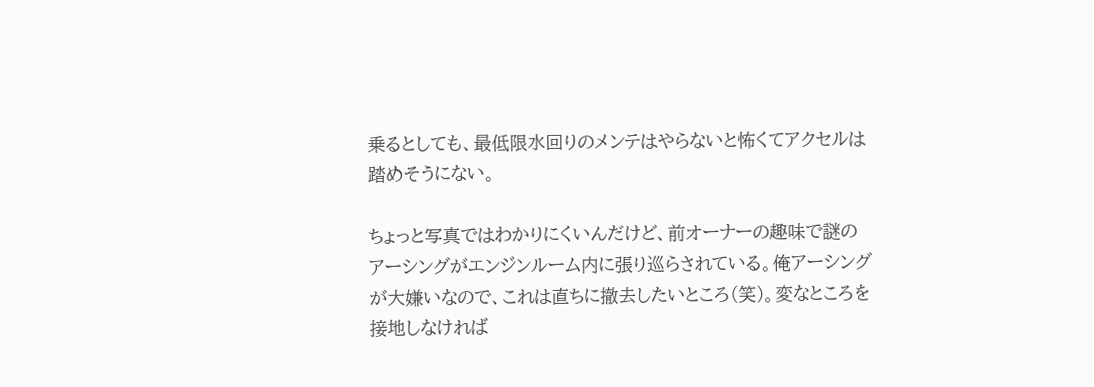乗るとしても、最低限水回りのメンテはやらないと怖くてアクセルは踏めそうにない。

ちょっと写真ではわかりにくいんだけど、前オーナーの趣味で謎のアーシングがエンジンルーム内に張り巡らされている。俺アーシングが大嫌いなので、これは直ちに撤去したいところ(笑)。変なところを接地しなければ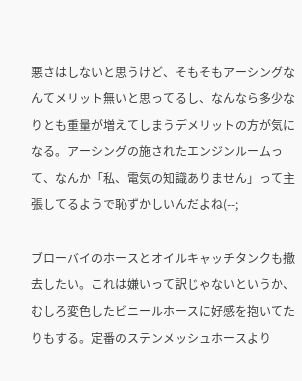悪さはしないと思うけど、そもそもアーシングなんてメリット無いと思ってるし、なんなら多少なりとも重量が増えてしまうデメリットの方が気になる。アーシングの施されたエンジンルームって、なんか「私、電気の知識ありません」って主張してるようで恥ずかしいんだよね(--;

ブローバイのホースとオイルキャッチタンクも撤去したい。これは嫌いって訳じゃないというか、むしろ変色したビニールホースに好感を抱いてたりもする。定番のステンメッシュホースより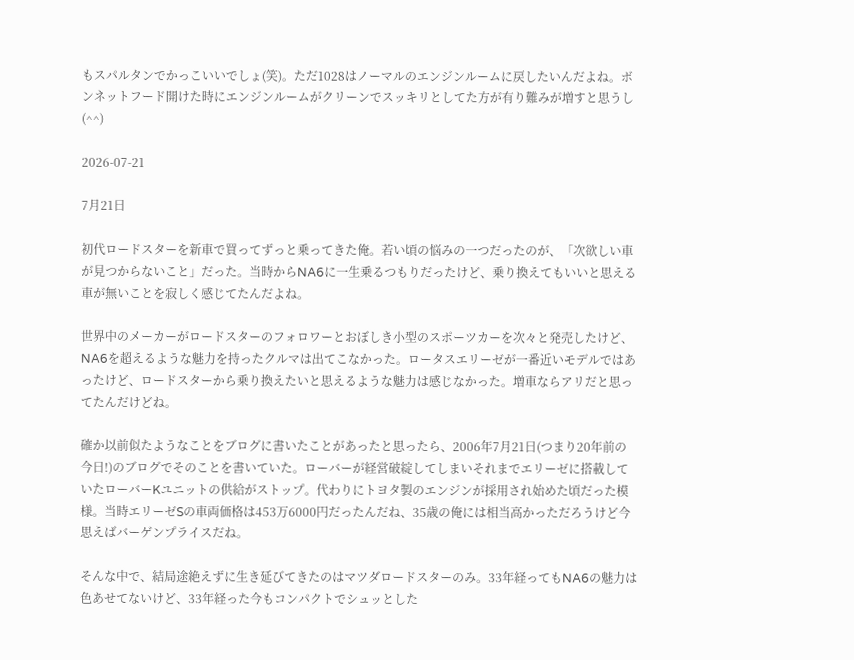もスパルタンでかっこいいでしょ(笑)。ただ1028はノーマルのエンジンルームに戻したいんだよね。ボンネットフード開けた時にエンジンルームがクリーンでスッキリとしてた方が有り難みが増すと思うし(^^)

2026-07-21

7月21日

初代ロードスターを新車で買ってずっと乗ってきた俺。若い頃の悩みの一つだったのが、「次欲しい車が見つからないこと」だった。当時からNA6に一生乗るつもりだったけど、乗り換えてもいいと思える車が無いことを寂しく感じてたんだよね。

世界中のメーカーがロードスターのフォロワーとおぼしき小型のスポーツカーを次々と発売したけど、NA6を超えるような魅力を持ったクルマは出てこなかった。ロータスエリーゼが一番近いモデルではあったけど、ロードスターから乗り換えたいと思えるような魅力は感じなかった。増車ならアリだと思ってたんだけどね。

確か以前似たようなことをブログに書いたことがあったと思ったら、2006年7月21日(つまり20年前の今日!)のブログでそのことを書いていた。ローバーが経営破綻してしまいそれまでエリーゼに搭載していたローバーKユニットの供給がストップ。代わりにトヨタ製のエンジンが採用され始めた頃だった模様。当時エリーゼSの車両価格は453万6000円だったんだね、35歳の俺には相当高かっただろうけど今思えばバーゲンプライスだね。

そんな中で、結局途絶えずに生き延びてきたのはマツダロードスターのみ。33年経ってもNA6の魅力は色あせてないけど、33年経った今もコンパクトでシュッとした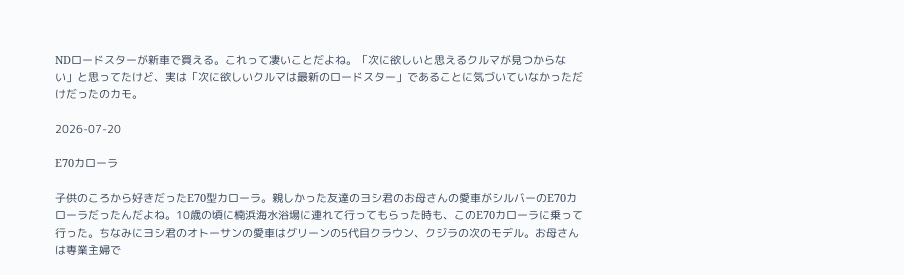NDロードスターが新車で買える。これって凄いことだよね。「次に欲しいと思えるクルマが見つからない」と思ってたけど、実は「次に欲しいクルマは最新のロードスター」であることに気づいていなかっただけだったのカモ。

2026-07-20

E70カローラ

子供のころから好きだったE70型カローラ。親しかった友達のヨシ君のお母さんの愛車がシルバーのE70カローラだったんだよね。10歳の頃に楠浜海水浴場に連れて行ってもらった時も、このE70カローラに乗って行った。ちなみにヨシ君のオトーサンの愛車はグリーンの5代目クラウン、クジラの次のモデル。お母さんは専業主婦で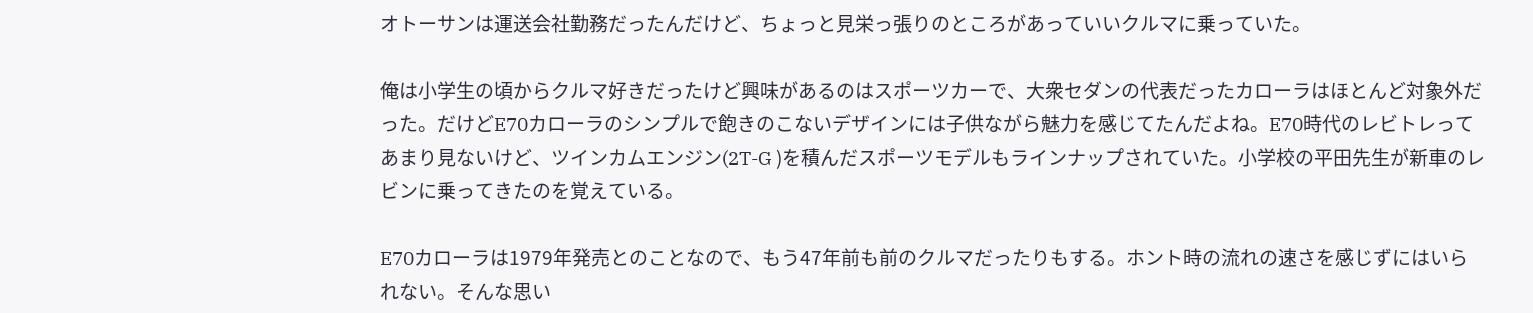オトーサンは運送会社勤務だったんだけど、ちょっと見栄っ張りのところがあっていいクルマに乗っていた。

俺は小学生の頃からクルマ好きだったけど興味があるのはスポーツカーで、大衆セダンの代表だったカローラはほとんど対象外だった。だけどE70カローラのシンプルで飽きのこないデザインには子供ながら魅力を感じてたんだよね。E70時代のレビトレってあまり見ないけど、ツインカムエンジン(2T-G )を積んだスポーツモデルもラインナップされていた。小学校の平田先生が新車のレビンに乗ってきたのを覚えている。

E70カローラは1979年発売とのことなので、もう47年前も前のクルマだったりもする。ホント時の流れの速さを感じずにはいられない。そんな思い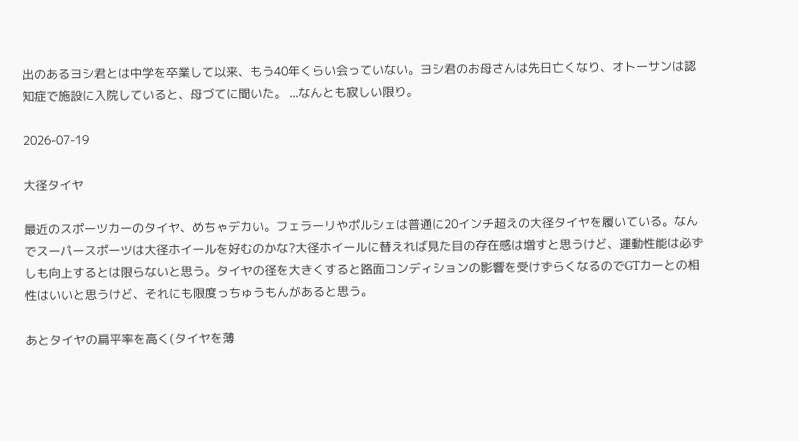出のあるヨシ君とは中学を卒業して以来、もう40年くらい会っていない。ヨシ君のお母さんは先日亡くなり、オトーサンは認知症で施設に入院していると、母づてに聞いた。 ...なんとも寂しい限り。

2026-07-19

大径タイヤ

最近のスポーツカーのタイヤ、めちゃデカい。フェラーリやポルシェは普通に20インチ超えの大径タイヤを履いている。なんでスーパースポーツは大径ホイールを好むのかな?大径ホイールに替えれば見た目の存在感は増すと思うけど、運動性能は必ずしも向上するとは限らないと思う。タイヤの径を大きくすると路面コンディションの影響を受けずらくなるのでGTカーとの相性はいいと思うけど、それにも限度っちゅうもんがあると思う。

あとタイヤの扁平率を高く(タイヤを薄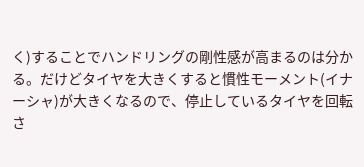く)することでハンドリングの剛性感が高まるのは分かる。だけどタイヤを大きくすると慣性モーメント(イナーシャ)が大きくなるので、停止しているタイヤを回転さ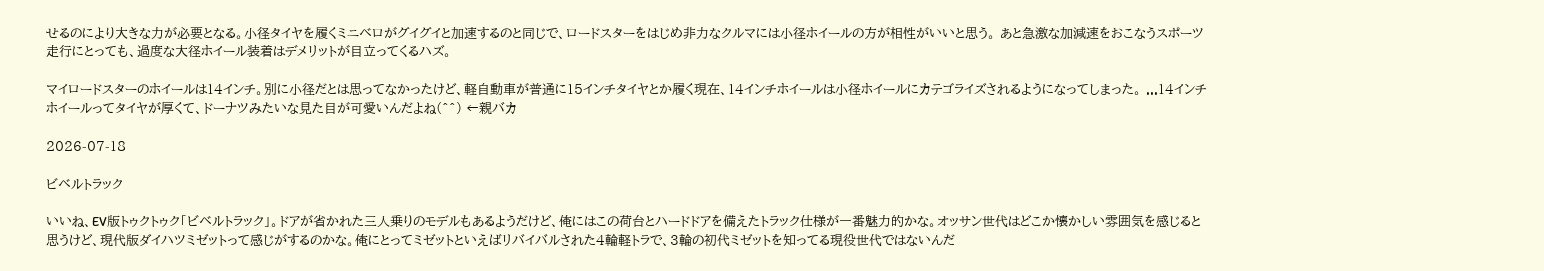せるのにより大きな力が必要となる。小径タイヤを履くミニベロがグイグイと加速するのと同じで、ロードスターをはじめ非力なクルマには小径ホイールの方が相性がいいと思う。 あと急激な加減速をおこなうスポーツ走行にとっても、過度な大径ホイール装着はデメリットが目立ってくるハズ。

マイロードスターのホイールは14インチ。別に小径だとは思ってなかったけど、軽自動車が普通に15インチタイヤとか履く現在、14インチホイールは小径ホイールにカテゴライズされるようになってしまった。 ...14インチホイールってタイヤが厚くて、ドーナツみたいな見た目が可愛いんだよね(^^) ←親バカ

2026-07-18

ビベルトラック

いいね、EV版トゥクトゥク「ビベルトラック」。ドアが省かれた三人乗りのモデルもあるようだけど、俺にはこの荷台とハードドアを備えたトラック仕様が一番魅力的かな。オッサン世代はどこか懐かしい雰囲気を感じると思うけど、現代版ダイハツミゼットって感じがするのかな。俺にとってミゼットといえばリバイバルされた4輪軽トラで、3輪の初代ミゼットを知ってる現役世代ではないんだ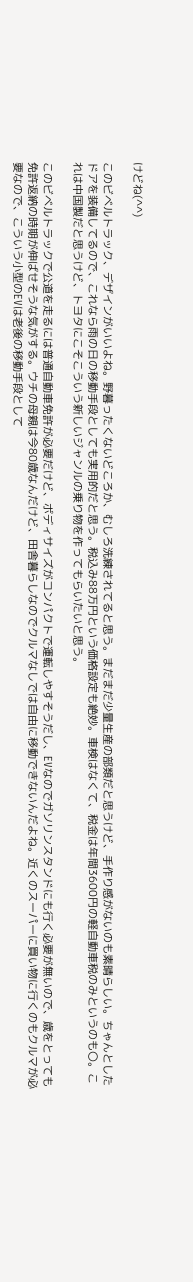けどね(^^)

このビベルトラック、デザインがいいよね。野暮ったくないどころか、むしろ洗練されてると思う。まだまだ少量生産の部類だと思うけど、手作り感がないのも素晴らしい。ちゃんとしたドアを装備してるので、これなら雨の日の移動手段としても実用的だと思う。税込み88万円という価格設定も絶妙。車検はなくて、税金は年間3600円の軽自動車税のみというのも〇。これは中国製だと思うけど、トヨタにこそこういう新しいジャンルの乗り物を作ってもらいたいと思う。

このビベルトラックで公道を走るには普通自動車免許が必要だけど、ボディサイズがコンパクトで運転しやすそうだし、EVなのでガソリンスタンドにも行く必要が無いので、歳をとっても免許返納の時期が伸ばせそうな気がする。ウチの母親は今80歳なんだけど、田舎暮らしなのでクルマなしでは自由に移動できないんだよね。近くのスーパーに買い物に行くのもクルマが必要なので、こういう小型のEVは老後の移動手段として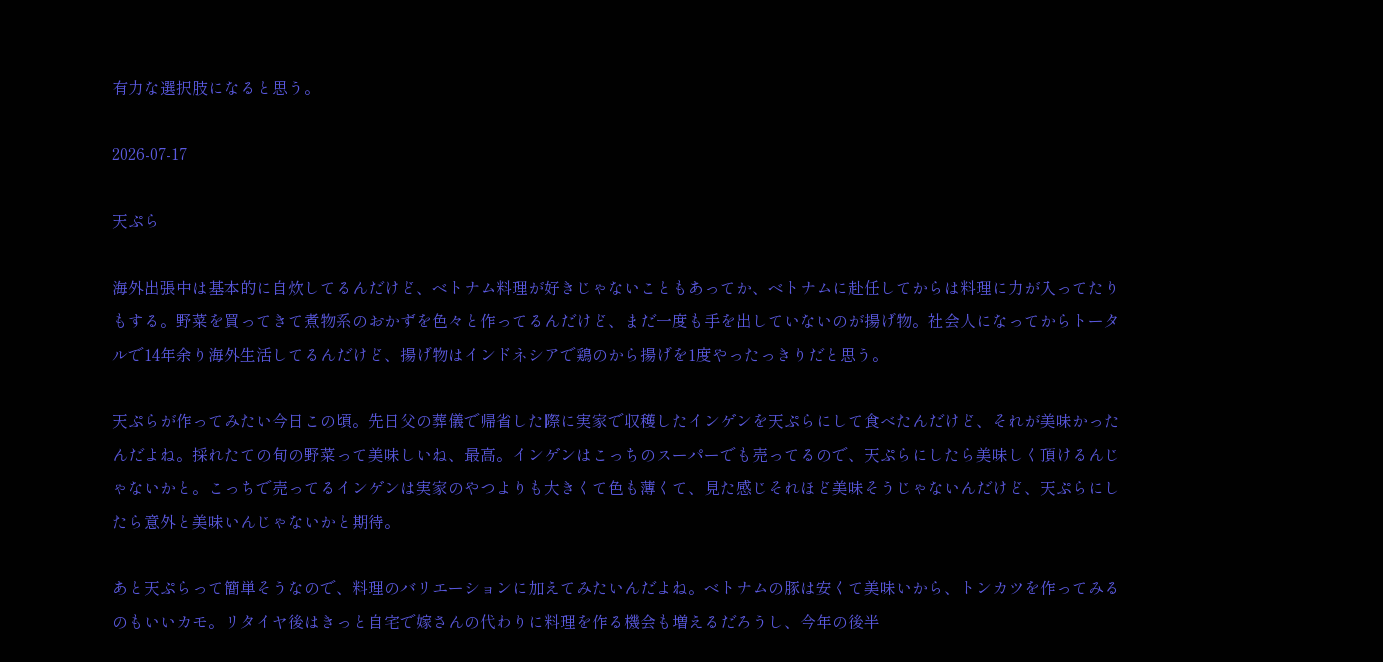有力な選択肢になると思う。

2026-07-17

天ぷら

海外出張中は基本的に自炊してるんだけど、ベトナム料理が好きじゃないこともあってか、ベトナムに赴任してからは料理に力が入ってたりもする。野菜を買ってきて煮物系のおかずを色々と作ってるんだけど、まだ一度も手を出していないのが揚げ物。社会人になってからトータルで14年余り海外生活してるんだけど、揚げ物はインドネシアで鶏のから揚げを1度やったっきりだと思う。

天ぷらが作ってみたい今日この頃。先日父の葬儀で帰省した際に実家で収穫したインゲンを天ぷらにして食べたんだけど、それが美味かったんだよね。採れたての旬の野菜って美味しいね、最高。インゲンはこっちのスーパーでも売ってるので、天ぷらにしたら美味しく頂けるんじゃないかと。こっちで売ってるインゲンは実家のやつよりも大きくて色も薄くて、見た感じそれほど美味そうじゃないんだけど、天ぷらにしたら意外と美味いんじゃないかと期待。

あと天ぷらって簡単そうなので、料理のバリエーションに加えてみたいんだよね。ベトナムの豚は安くて美味いから、トンカツを作ってみるのもいいカモ。リタイヤ後はきっと自宅で嫁さんの代わりに料理を作る機会も増えるだろうし、今年の後半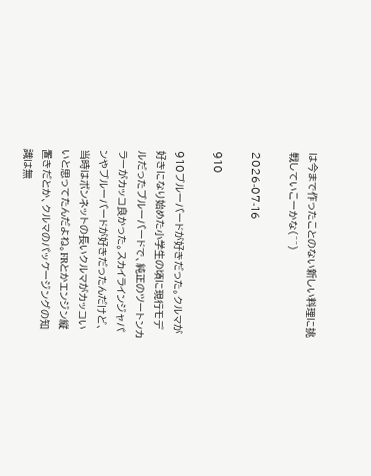は今まで作ったことのない新しい料理に挑戦していこーかな(^^)

2026-07-16

910

910ブルーバードが好きだった。クルマが好きになり始めた小学生の頃に現行モデルだったブルーバードで、純正のツートンカラーがカッコ良かった。スカイラインジャパンやブルーバードが好きだったんだけど、当時はボンネットの長いクルマがカッコいいと思ってたんだよね。FRとかエンジン縦置きだとか、クルマのパッケージングの知識は無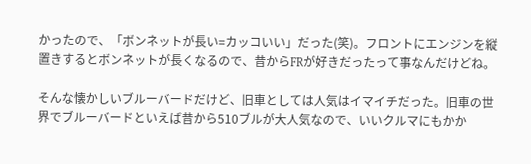かったので、「ボンネットが長い=カッコいい」だった(笑)。フロントにエンジンを縦置きするとボンネットが長くなるので、昔からFRが好きだったって事なんだけどね。

そんな懐かしいブルーバードだけど、旧車としては人気はイマイチだった。旧車の世界でブルーバードといえば昔から510ブルが大人気なので、いいクルマにもかか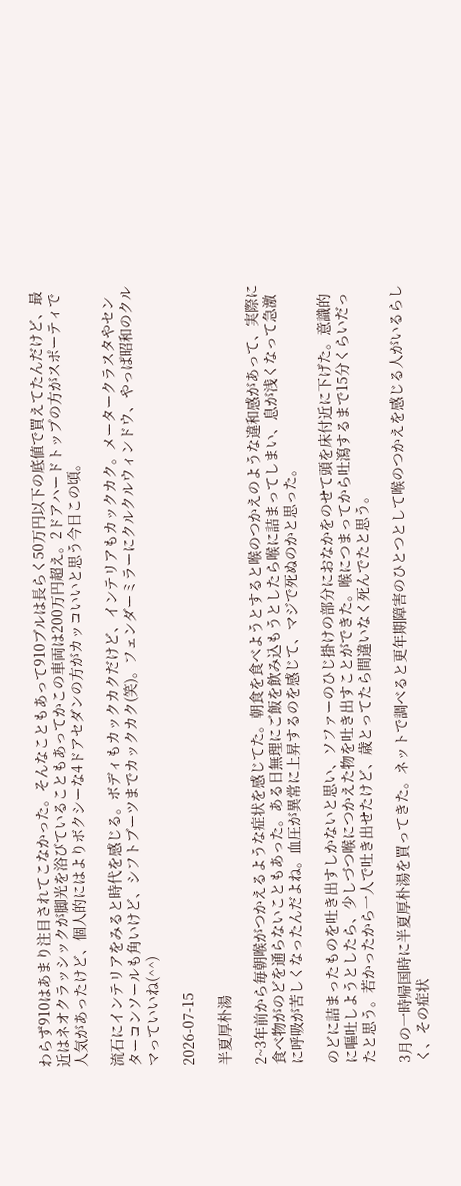わらず910はあまり注目されてこなかった。そんなこともあって910ブルは長らく50万円以下の底値で買えてたんだけど、最近はネオクラッシックが脚光を浴びていることもあってかこの車両は200万円超え。2ドアハードトップの方がスポーティで人気があったけど、個人的にはよりボクシーな4ドアセダンの方がカッコいいと思う今日この頃。

流石にインテリアをみると時代を感じる。ボディもカックカクだけど、インテリアもカックカク。メータークラスタやセンターコンソールも角いけど、シフトブーツまでカックカク(笑)。フェンダーミラーにクルクルウィンドウ、やっぱ昭和のクルマっていいね(^^)

2026-07-15

半夏厚朴湯

2~3年前から毎朝喉がつかえるような症状を感じてた。朝食を食べようとすると喉のつかえのような違和感があって、実際に食べ物がのどを通らないこともあった。ある日無理にご飯を飲み込もうとしたら喉に詰まってしまい、息が浅くなって急激に呼吸が苦しくなったんだよね。血圧が異常に上昇するのを感じて、マジで死ぬのかと思った。

のどに詰まったものを吐き出すしかないと思い、ソファーのひじ掛けの部分におなかをのせて頭を床付近に下げた。意識的に嘔吐しようとしたら、少しづつ喉につかえた物を吐き出すことができた。喉につまってから吐瀉するまで15分くらいだったと思う。若かったから一人で吐き出せたけど、歳とってたら間違いなく死んでたと思う。

3月の一時帰国時に半夏厚朴湯を買ってきた。ネットで調べると更年期障害のひとつとして喉のつかえを感じる人がいるらしく、その症状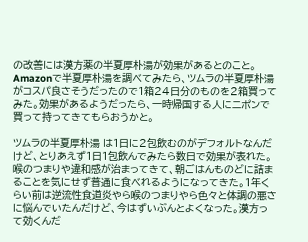の改善には漢方薬の半夏厚朴湯が効果があるとのこと。Amazonで半夏厚朴湯を調べてみたら、ツムラの半夏厚朴湯 がコスパ良さそうだったので1箱24日分のものを2箱買ってみた。効果があるようだったら、一時帰国する人にニポンで買って持ってきてもらおうかと。

ツムラの半夏厚朴湯 は1日に2包飲むのがデフォルトなんだけど、とりあえず1日1包飲んでみたら数日で効果が表れた。喉のつまりや違和感が治まってきて、朝ごはんものどに詰まることを気にせず普通に食べれるようになってきた。1年くらい前は逆流性食道炎やら喉のつまりやら色々と体調の悪さに悩んでいたんだけど、今はずいぶんとよくなった。漢方って効くんだ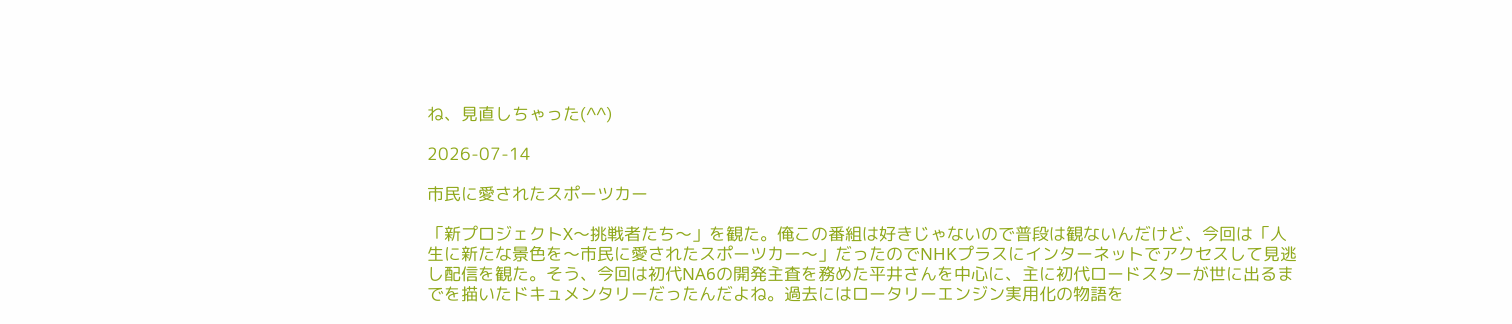ね、見直しちゃった(^^)

2026-07-14

市民に愛されたスポーツカー

「新プロジェクトX〜挑戦者たち〜」を観た。俺この番組は好きじゃないので普段は観ないんだけど、今回は「人生に新たな景色を〜市民に愛されたスポーツカー〜」だったのでNHKプラスにインターネットでアクセスして見逃し配信を観た。そう、今回は初代NA6の開発主査を務めた平井さんを中心に、主に初代ロードスターが世に出るまでを描いたドキュメンタリーだったんだよね。過去にはロータリーエンジン実用化の物語を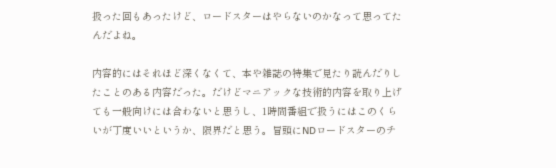扱った回もあったけど、ロードスターはやらないのかなって思ってたんだよね。

内容的にはそれほど深くなくて、本や雑誌の特集で見たり読んだりしたことのある内容だった。だけどマニアックな技術的内容を取り上げても一般向けには合わないと思うし、1時間番組で扱うにはこのくらいが丁度いいというか、限界だと思う。冒頭にNDロードスターのチ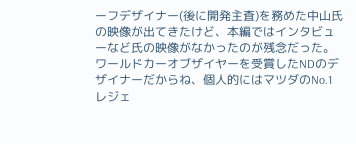ーフデザイナー(後に開発主査)を務めた中山氏の映像が出てきたけど、本編ではインタビューなど氏の映像がなかったのが残念だった。ワールドカーオブザイヤーを受賞したNDのデザイナーだからね、個人的にはマツダのNo.1 レジェ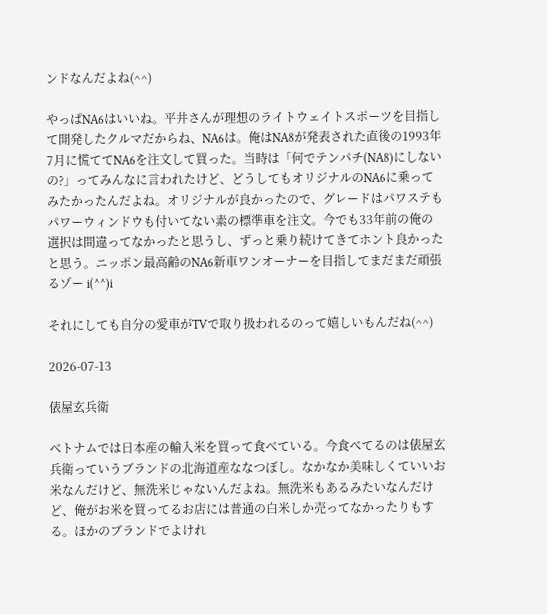ンドなんだよね(^^)

やっぱNA6はいいね。平井さんが理想のライトウェイトスポーツを目指して開発したクルマだからね、NA6は。俺はNA8が発表された直後の1993年7月に慌ててNA6を注文して買った。当時は「何でテンパチ(NA8)にしないの?」ってみんなに言われたけど、どうしてもオリジナルのNA6に乗ってみたかったんだよね。オリジナルが良かったので、グレードはパワステもパワーウィンドウも付いてない素の標準車を注文。今でも33年前の俺の選択は間違ってなかったと思うし、ずっと乗り続けてきてホント良かったと思う。ニッポン最高齢のNA6新車ワンオーナーを目指してまだまだ頑張るゾー i(^^)i

それにしても自分の愛車がTVで取り扱われるのって嬉しいもんだね(^^)

2026-07-13

俵屋玄兵衛

ベトナムでは日本産の輸入米を買って食べている。今食べてるのは俵屋玄兵衛っていうブランドの北海道産ななつぼし。なかなか美味しくていいお米なんだけど、無洗米じゃないんだよね。無洗米もあるみたいなんだけど、俺がお米を買ってるお店には普通の白米しか売ってなかったりもする。ほかのブランドでよけれ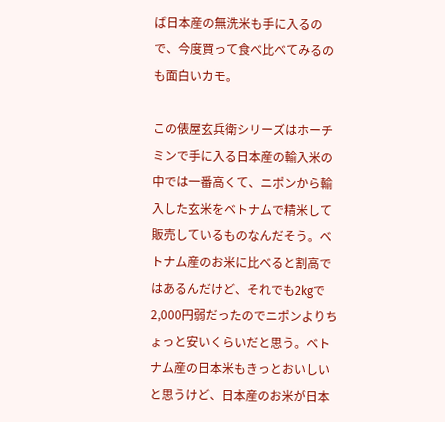ば日本産の無洗米も手に入るので、今度買って食べ比べてみるのも面白いカモ。

この俵屋玄兵衛シリーズはホーチミンで手に入る日本産の輸入米の中では一番高くて、ニポンから輸入した玄米をベトナムで精米して販売しているものなんだそう。ベトナム産のお米に比べると割高ではあるんだけど、それでも2kgで2,000円弱だったのでニポンよりちょっと安いくらいだと思う。ベトナム産の日本米もきっとおいしいと思うけど、日本産のお米が日本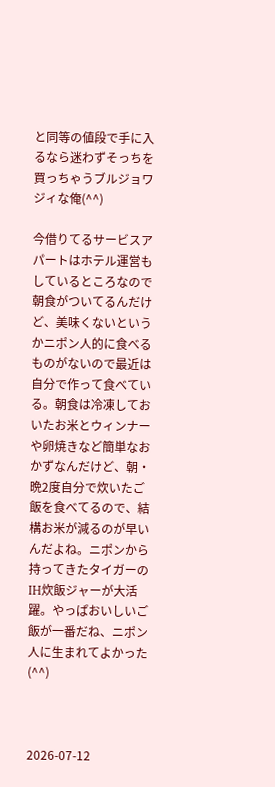と同等の値段で手に入るなら迷わずそっちを買っちゃうブルジョワジィな俺(^^)

今借りてるサービスアパートはホテル運営もしているところなので朝食がついてるんだけど、美味くないというかニポン人的に食べるものがないので最近は自分で作って食べている。朝食は冷凍しておいたお米とウィンナーや卵焼きなど簡単なおかずなんだけど、朝・晩2度自分で炊いたご飯を食べてるので、結構お米が減るのが早いんだよね。ニポンから持ってきたタイガーのIH炊飯ジャーが大活躍。やっぱおいしいご飯が一番だね、ニポン人に生まれてよかった(^^)



2026-07-12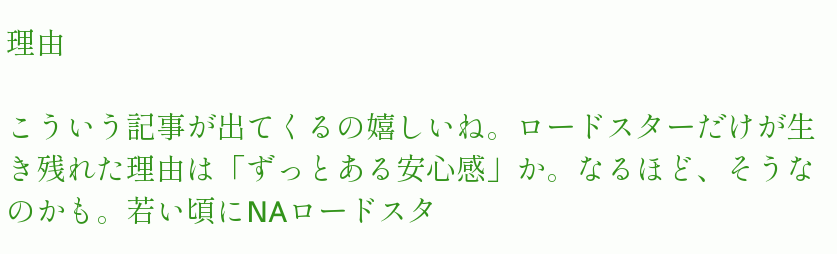理由

こういう記事が出てくるの嬉しいね。ロードスターだけが生き残れた理由は「ずっとある安心感」か。なるほど、そうなのかも。若い頃にNAロードスタ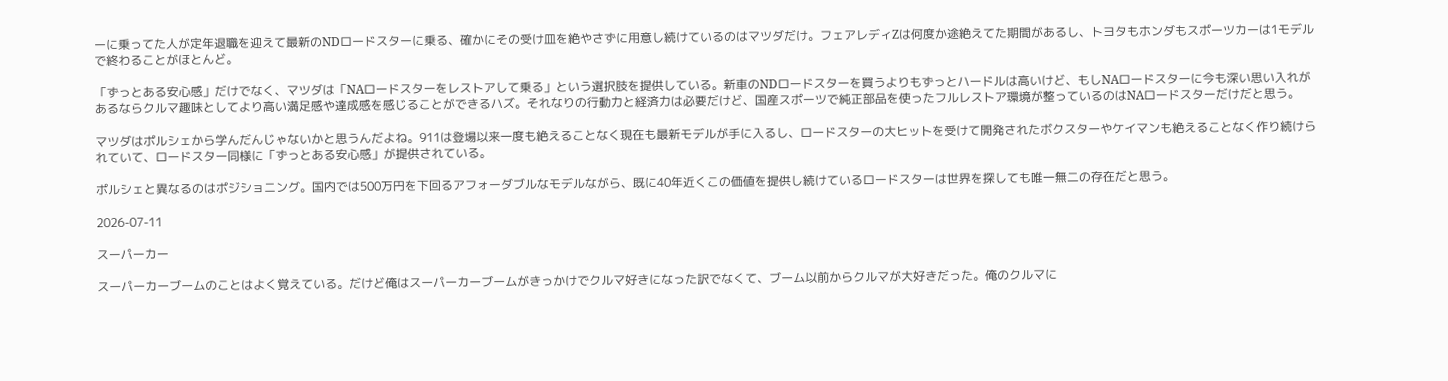ーに乗ってた人が定年退職を迎えて最新のNDロードスターに乗る、確かにその受け皿を絶やさずに用意し続けているのはマツダだけ。フェアレディZは何度か途絶えてた期間があるし、トヨタもホンダもスポーツカーは1モデルで終わることがほとんど。

「ずっとある安心感」だけでなく、マツダは「NAロードスターをレストアして乗る」という選択肢を提供している。新車のNDロードスターを買うよりもずっとハードルは高いけど、もしNAロードスターに今も深い思い入れがあるならクルマ趣味としてより高い満足感や達成感を感じることができるハズ。それなりの行動力と経済力は必要だけど、国産スポーツで純正部品を使ったフルレストア環境が整っているのはNAロードスターだけだと思う。

マツダはポルシェから学んだんじゃないかと思うんだよね。911は登場以来一度も絶えることなく現在も最新モデルが手に入るし、ロードスターの大ヒットを受けて開発されたボクスターやケイマンも絶えることなく作り続けられていて、ロードスター同様に「ずっとある安心感」が提供されている。

ポルシェと異なるのはポジショニング。国内では500万円を下回るアフォーダブルなモデルながら、既に40年近くこの価値を提供し続けているロードスターは世界を探しても唯一無二の存在だと思う。

2026-07-11

スーパーカー

スーパーカーブームのことはよく覚えている。だけど俺はスーパーカーブームがきっかけでクルマ好きになった訳でなくて、ブーム以前からクルマが大好きだった。俺のクルマに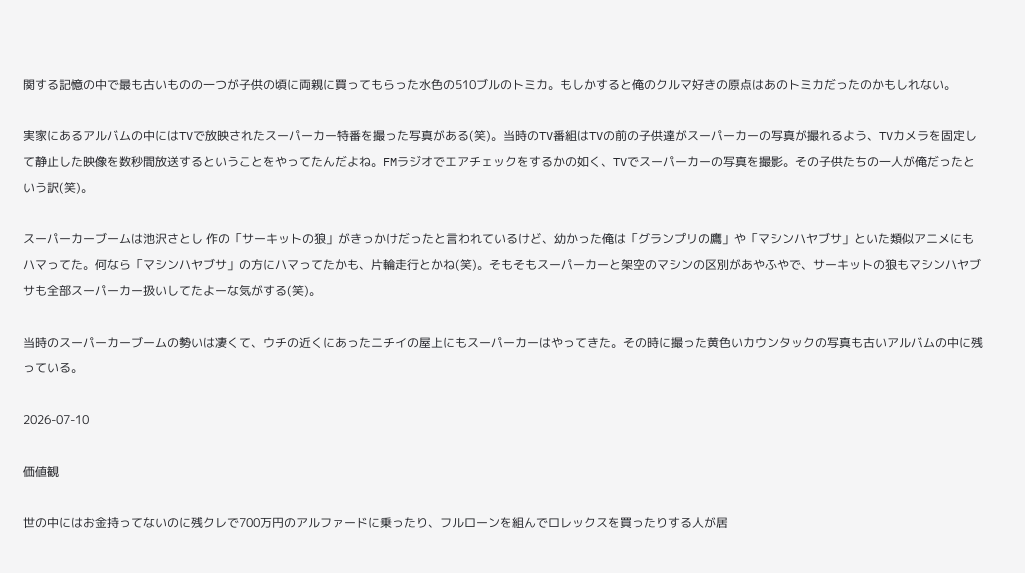関する記憶の中で最も古いものの一つが子供の頃に両親に買ってもらった水色の510ブルのトミカ。もしかすると俺のクルマ好きの原点はあのトミカだったのかもしれない。

実家にあるアルバムの中にはTVで放映されたスーパーカー特番を撮った写真がある(笑)。当時のTV番組はTVの前の子供達がスーパーカーの写真が撮れるよう、TVカメラを固定して静止した映像を数秒間放送するということをやってたんだよね。FMラジオでエアチェックをするかの如く、TVでスーパーカーの写真を撮影。その子供たちの一人が俺だったという訳(笑)。

スーパーカーブームは池沢さとし 作の「サーキットの狼」がきっかけだったと言われているけど、幼かった俺は「グランプリの鷹」や「マシンハヤブサ」といた類似アニメにもハマってた。何なら「マシンハヤブサ」の方にハマってたかも、片輪走行とかね(笑)。そもそもスーパーカーと架空のマシンの区別があやふやで、サーキットの狼もマシンハヤブサも全部スーパーカー扱いしてたよーな気がする(笑)。

当時のスーパーカーブームの勢いは凄くて、ウチの近くにあったニチイの屋上にもスーパーカーはやってきた。その時に撮った黄色いカウンタックの写真も古いアルバムの中に残っている。

2026-07-10

価値観

世の中にはお金持ってないのに残クレで700万円のアルファードに乗ったり、フルローンを組んでロレックスを買ったりする人が居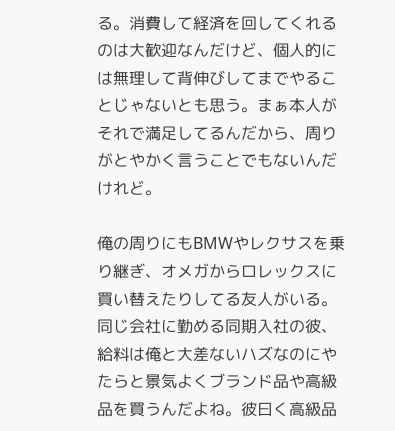る。消費して経済を回してくれるのは大歓迎なんだけど、個人的には無理して背伸びしてまでやることじゃないとも思う。まぁ本人がそれで満足してるんだから、周りがとやかく言うことでもないんだけれど。

俺の周りにもBMWやレクサスを乗り継ぎ、オメガからロレックスに買い替えたりしてる友人がいる。同じ会社に勤める同期入社の彼、給料は俺と大差ないハズなのにやたらと景気よくブランド品や高級品を買うんだよね。彼曰く高級品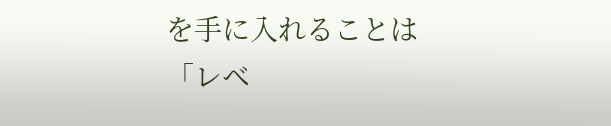を手に入れることは「レベ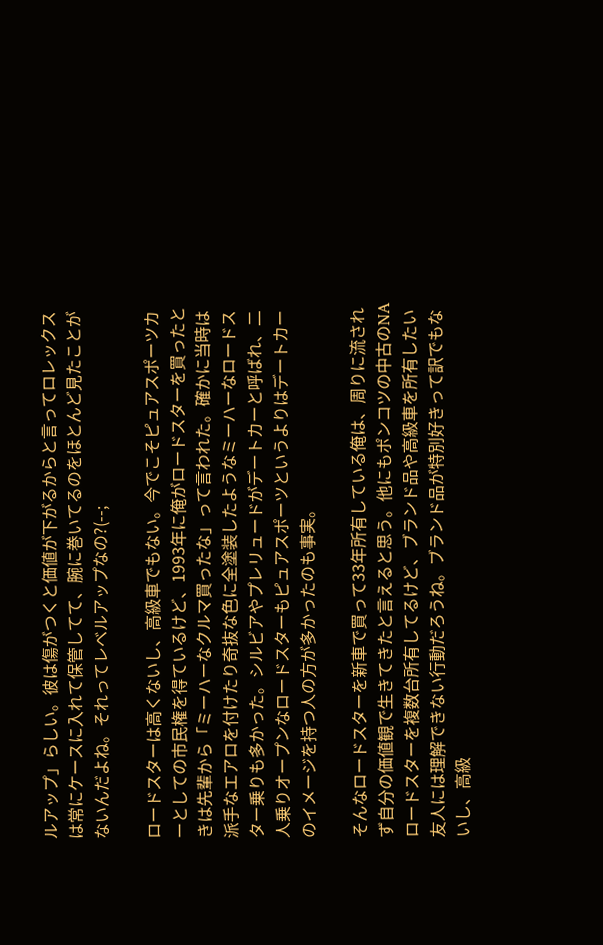ルアップ」らしい。彼は傷がつくと価値が下がるからと言ってロレックスは常にケースに入れて保管してて、腕に巻いてるのをほとんど見たことがないんだよね。それってレベルアップなの?(--;

ロードスターは高くないし、高級車でもない。今でこそピュアスポーツカーとしての市民権を得ているけど、1993年に俺がロードスターを買ったときは先輩から「ミーハーなクルマ買ったな」って言われた。確かに当時は派手なエアロを付けたり奇抜な色に全塗装したようなミーハーなロードスター乗りも多かった。シルビアやプレリュードがデートカーと呼ばれ、二人乗りオープンなロードスターもピュアスポーツというよりはデートカーのイメージを持つ人の方が多かったのも事実。

そんなロードスターを新車で買って33年所有している俺は、周りに流されず自分の価値観で生きてきたと言えると思う。他にもポンコツの中古のNAロードスターを複数台所有してるけど、ブランド品や高級車を所有したい友人には理解できない行動だろうね。ブランド品が特別好きって訳でもないし、高級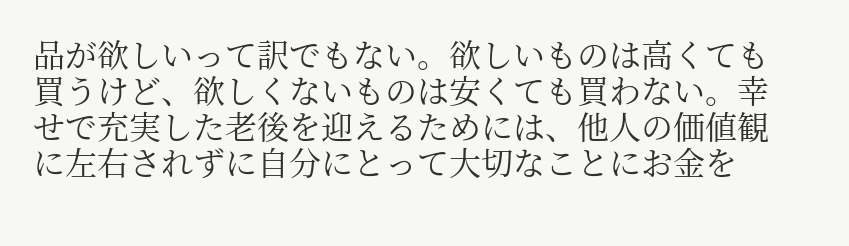品が欲しいって訳でもない。欲しいものは高くても買うけど、欲しくないものは安くても買わない。幸せで充実した老後を迎えるためには、他人の価値観に左右されずに自分にとって大切なことにお金を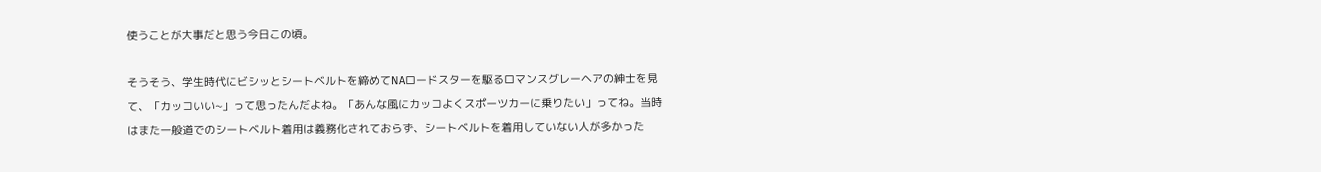使うことが大事だと思う今日この頃。

そうそう、学生時代にビシッとシートベルトを締めてNAロードスターを駆るロマンスグレーヘアの紳士を見て、「カッコいい~」って思ったんだよね。「あんな風にカッコよくスポーツカーに乗りたい」ってね。当時はまた一般道でのシートベルト着用は義務化されておらず、シートベルトを着用していない人が多かった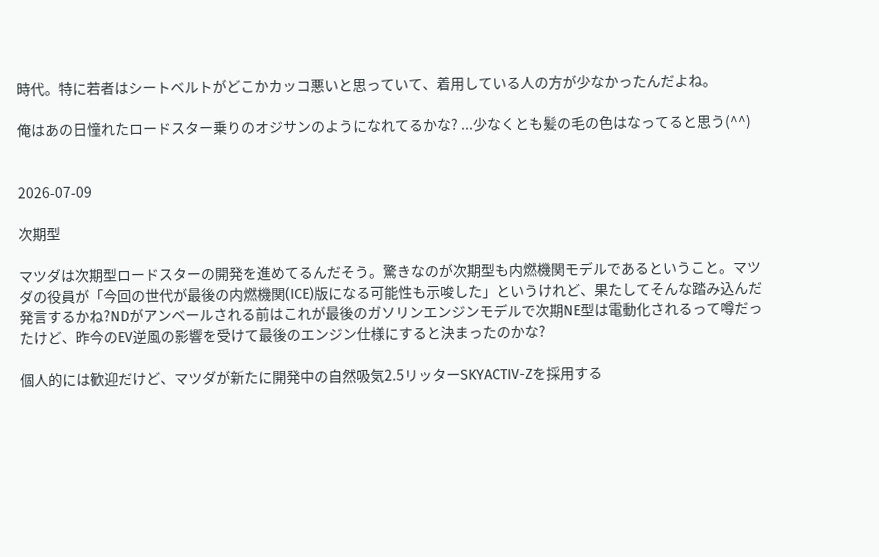時代。特に若者はシートベルトがどこかカッコ悪いと思っていて、着用している人の方が少なかったんだよね。

俺はあの日憧れたロードスター乗りのオジサンのようになれてるかな? ...少なくとも髪の毛の色はなってると思う(^^)


2026-07-09

次期型

マツダは次期型ロードスターの開発を進めてるんだそう。驚きなのが次期型も内燃機関モデルであるということ。マツダの役員が「今回の世代が最後の内燃機関(ICE)版になる可能性も示唆した」というけれど、果たしてそんな踏み込んだ発言するかね?NDがアンベールされる前はこれが最後のガソリンエンジンモデルで次期NE型は電動化されるって噂だったけど、昨今のEV逆風の影響を受けて最後のエンジン仕様にすると決まったのかな?

個人的には歓迎だけど、マツダが新たに開発中の自然吸気2.5リッターSKYACTIV-Zを採用する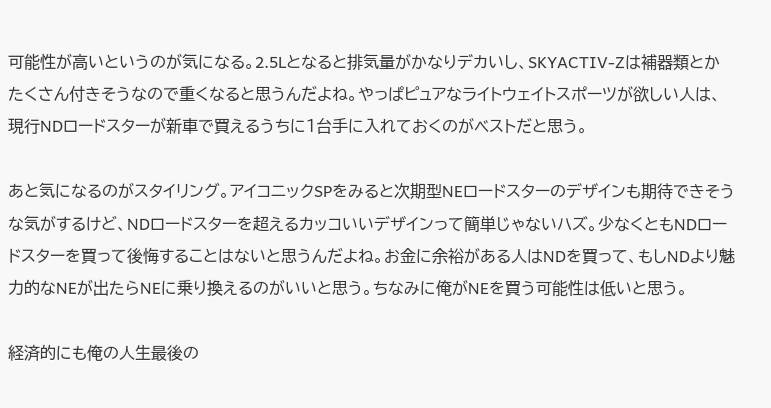可能性が高いというのが気になる。2.5Lとなると排気量がかなりデカいし、SKYACTIV-Zは補器類とかたくさん付きそうなので重くなると思うんだよね。やっぱピュアなライトウェイトスポーツが欲しい人は、現行NDロードスターが新車で買えるうちに1台手に入れておくのがベストだと思う。

あと気になるのがスタイリング。アイコニックSPをみると次期型NEロードスターのデザインも期待できそうな気がするけど、NDロードスターを超えるカッコいいデザインって簡単じゃないハズ。少なくともNDロードスターを買って後悔することはないと思うんだよね。お金に余裕がある人はNDを買って、もしNDより魅力的なNEが出たらNEに乗り換えるのがいいと思う。ちなみに俺がNEを買う可能性は低いと思う。

経済的にも俺の人生最後の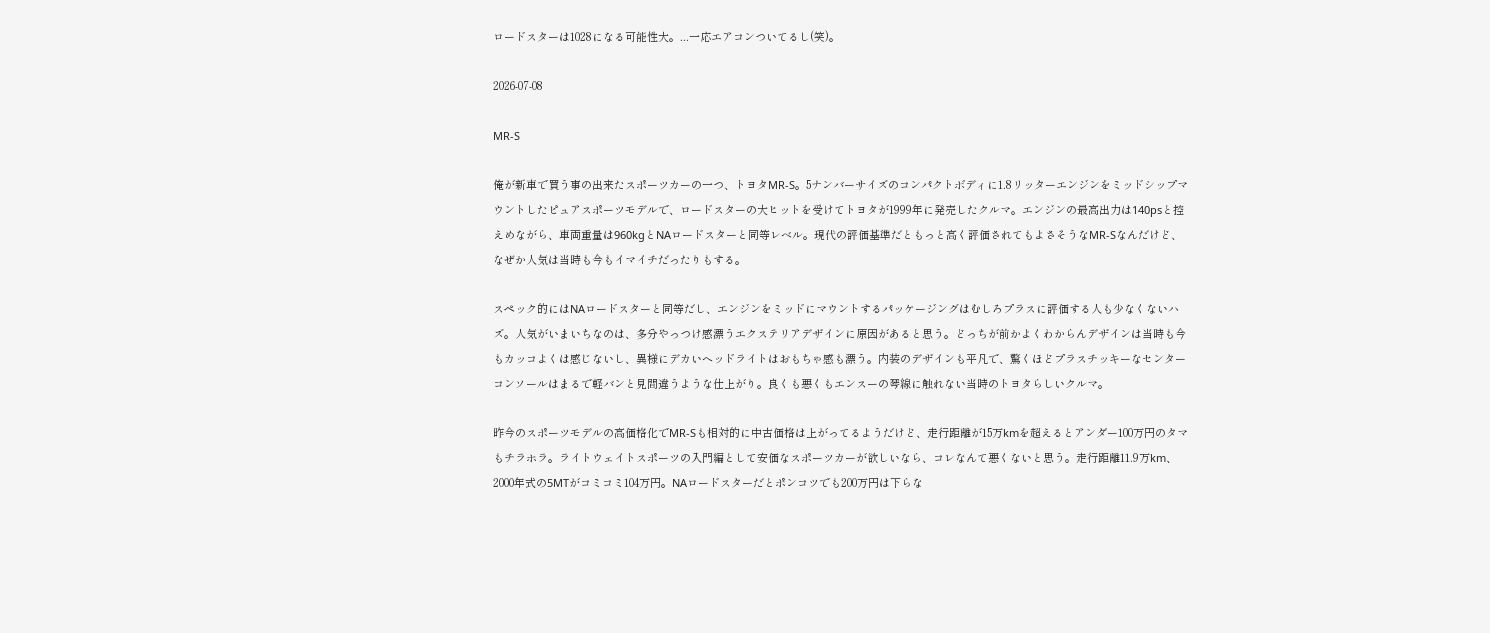ロードスターは1028になる可能性大。...一応エアコンついてるし(笑)。

2026-07-08

MR-S

俺が新車で買う事の出来たスポーツカーの一つ、トヨタMR-S。5ナンバーサイズのコンパクトボディに1.8リッターエンジンをミッドシップマウントしたピュアスポーツモデルで、ロードスターの大ヒットを受けてトヨタが1999年に発売したクルマ。エンジンの最高出力は140psと控えめながら、車両重量は960kgとNAロードスターと同等レベル。現代の評価基準だともっと高く評価されてもよさそうなMR-Sなんだけど、なぜか人気は当時も今もイマイチだったりもする。

スペック的にはNAロードスターと同等だし、エンジンをミッドにマウントするパッケージングはむしろプラスに評価する人も少なくないハズ。人気がいまいちなのは、多分やっつけ感漂うエクステリアデザインに原因があると思う。どっちが前かよくわからんデザインは当時も今もカッコよくは感じないし、異様にデカいヘッドライトはおもちゃ感も漂う。内装のデザインも平凡で、驚くほどプラスチッキーなセンターコンソールはまるで軽バンと見間違うような仕上がり。良くも悪くもエンスーの琴線に触れない当時のトヨタらしいクルマ。

昨今のスポーツモデルの高価格化でMR-Sも相対的に中古価格は上がってるようだけど、走行距離が15万kmを超えるとアンダー100万円のタマもチラホラ。ライトウェイトスポーツの入門編として安価なスポーツカーが欲しいなら、コレなんて悪くないと思う。走行距離11.9万km、2000年式の5MTがコミコミ104万円。NAロードスターだとポンコツでも200万円は下らな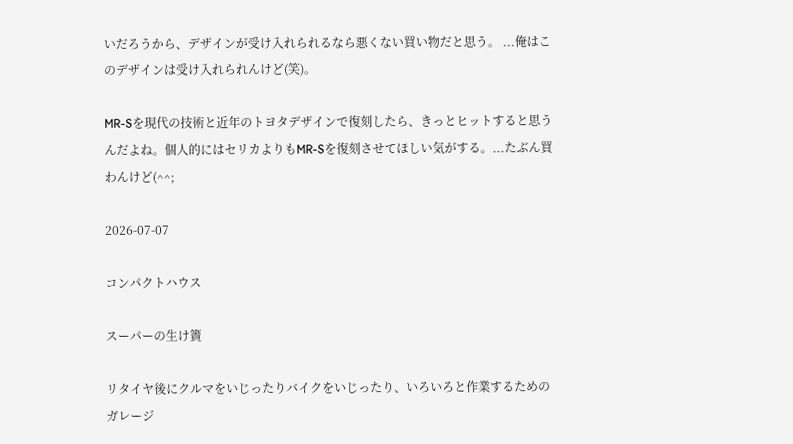いだろうから、デザインが受け入れられるなら悪くない買い物だと思う。 ...俺はこのデザインは受け入れられんけど(笑)。

MR-Sを現代の技術と近年のトヨタデザインで復刻したら、きっとヒットすると思うんだよね。個人的にはセリカよりもMR-Sを復刻させてほしい気がする。...たぶん買わんけど(^^;

2026-07-07

コンパクトハウス

スーパーの生け簀

リタイヤ後にクルマをいじったりバイクをいじったり、いろいろと作業するためのガレージ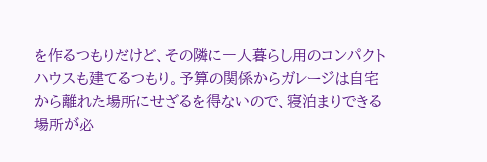を作るつもりだけど、その隣に一人暮らし用のコンパクトハウスも建てるつもり。予算の関係からガレージは自宅から離れた場所にせざるを得ないので、寝泊まりできる場所が必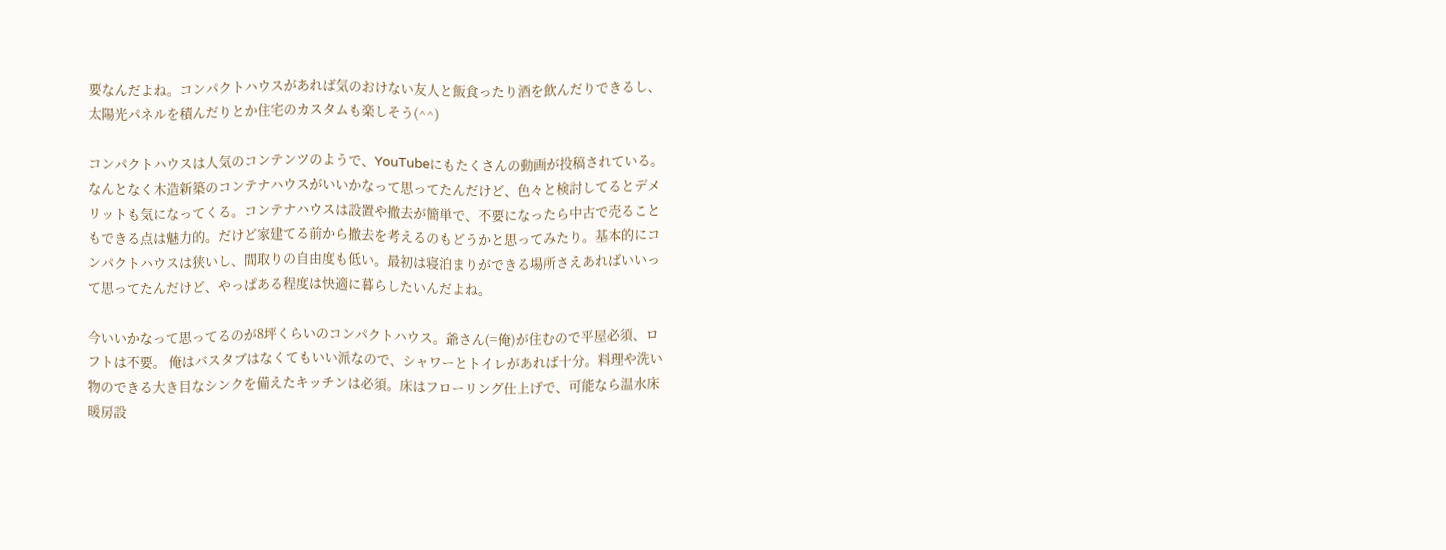要なんだよね。コンパクトハウスがあれば気のおけない友人と飯食ったり酒を飲んだりできるし、太陽光パネルを積んだりとか住宅のカスタムも楽しそう(^^)

コンパクトハウスは人気のコンテンツのようで、YouTubeにもたくさんの動画が投稿されている。なんとなく木造新築のコンテナハウスがいいかなって思ってたんだけど、色々と検討してるとデメリットも気になってくる。コンテナハウスは設置や撤去が簡単で、不要になったら中古で売ることもできる点は魅力的。だけど家建てる前から撤去を考えるのもどうかと思ってみたり。基本的にコンパクトハウスは狭いし、間取りの自由度も低い。最初は寝泊まりができる場所さえあればいいって思ってたんだけど、やっぱある程度は快適に暮らしたいんだよね。

今いいかなって思ってるのが8坪くらいのコンパクトハウス。爺さん(=俺)が住むので平屋必須、ロフトは不要。 俺はバスタブはなくてもいい派なので、シャワーとトイレがあれば十分。料理や洗い物のできる大き目なシンクを備えたキッチンは必須。床はフローリング仕上げで、可能なら温水床暖房設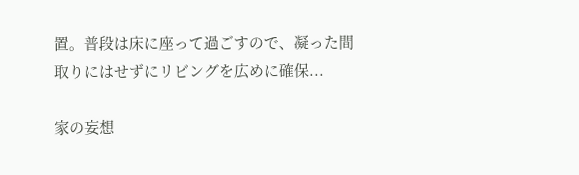置。普段は床に座って過ごすので、凝った間取りにはせずにリビングを広めに確保...

家の妄想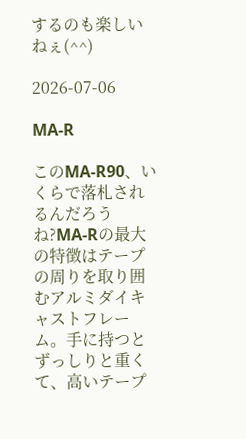するのも楽しいねぇ(^^)

2026-07-06

MA-R

このMA-R90、いくらで落札されるんだろうね?MA-Rの最大の特徴はテープの周りを取り囲むアルミダイキャストフレーム。手に持つとずっしりと重くて、高いテープ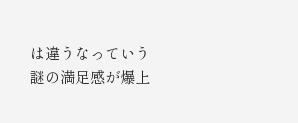は違うなっていう謎の満足感が爆上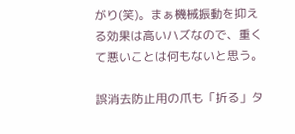がり(笑)。まぁ機械振動を抑える効果は高いハズなので、重くて悪いことは何もないと思う。

誤消去防止用の爪も「折る」タ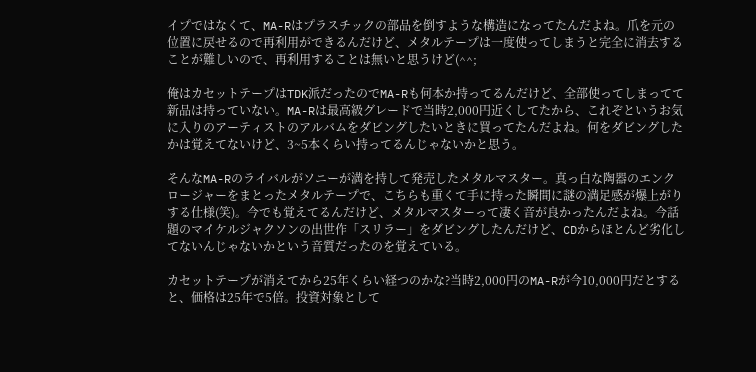イプではなくて、MA-Rはプラスチックの部品を倒すような構造になってたんだよね。爪を元の位置に戻せるので再利用ができるんだけど、メタルテープは一度使ってしまうと完全に消去することが難しいので、再利用することは無いと思うけど(^^;

俺はカセットテープはTDK派だったのでMA-Rも何本か持ってるんだけど、全部使ってしまってて新品は持っていない。MA-Rは最高級グレードで当時2,000円近くしてたから、これぞというお気に入りのアーティストのアルバムをダビングしたいときに買ってたんだよね。何をダビングしたかは覚えてないけど、3~5本くらい持ってるんじゃないかと思う。

そんなMA-Rのライバルがソニーが満を持して発売したメタルマスター。真っ白な陶器のエンクロージャーをまとったメタルテープで、こちらも重くて手に持った瞬間に謎の満足感が爆上がりする仕様(笑)。今でも覚えてるんだけど、メタルマスターって凄く音が良かったんだよね。今話題のマイケルジャクソンの出世作「スリラー」をダビングしたんだけど、CDからほとんど劣化してないんじゃないかという音質だったのを覚えている。

カセットテープが消えてから25年くらい経つのかな?当時2,000円のMA-Rが今10,000円だとすると、価格は25年で5倍。投資対象として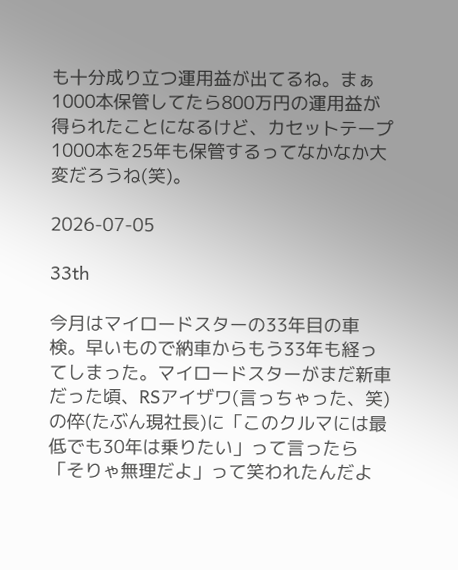も十分成り立つ運用益が出てるね。まぁ1000本保管してたら800万円の運用益が得られたことになるけど、カセットテープ1000本を25年も保管するってなかなか大変だろうね(笑)。

2026-07-05

33th

今月はマイロードスターの33年目の車検。早いもので納車からもう33年も経ってしまった。マイロードスターがまだ新車だった頃、RSアイザワ(言っちゃった、笑)の倅(たぶん現社長)に「このクルマには最低でも30年は乗りたい」って言ったら「そりゃ無理だよ」って笑われたんだよ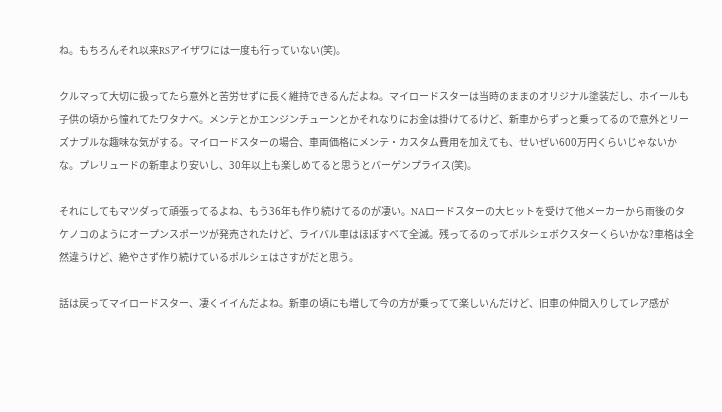ね。もちろんそれ以来RSアイザワには一度も行っていない(笑)。

クルマって大切に扱ってたら意外と苦労せずに長く維持できるんだよね。マイロードスターは当時のままのオリジナル塗装だし、ホイールも子供の頃から憧れてたワタナベ。メンテとかエンジンチューンとかそれなりにお金は掛けてるけど、新車からずっと乗ってるので意外とリーズナブルな趣味な気がする。マイロードスターの場合、車両価格にメンテ・カスタム費用を加えても、せいぜい600万円くらいじゃないかな。プレリュードの新車より安いし、30年以上も楽しめてると思うとバーゲンプライス(笑)。

それにしてもマツダって頑張ってるよね、もう36年も作り続けてるのが凄い。NAロードスターの大ヒットを受けて他メーカーから雨後のタケノコのようにオープンスポーツが発売されたけど、ライバル車はほぼすべて全滅。残ってるのってポルシェボクスターくらいかな?車格は全然違うけど、絶やさず作り続けているポルシェはさすがだと思う。

話は戻ってマイロードスター、凄くイイんだよね。新車の頃にも増して今の方が乗ってて楽しいんだけど、旧車の仲間入りしてレア感が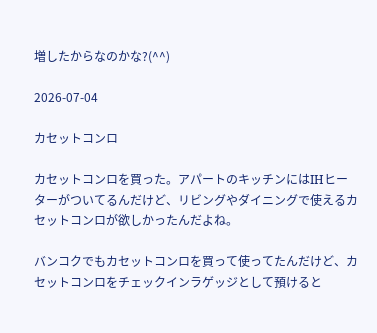増したからなのかな?(^^)

2026-07-04

カセットコンロ

カセットコンロを買った。アパートのキッチンにはIHヒーターがついてるんだけど、リビングやダイニングで使えるカセットコンロが欲しかったんだよね。

バンコクでもカセットコンロを買って使ってたんだけど、カセットコンロをチェックインラゲッジとして預けると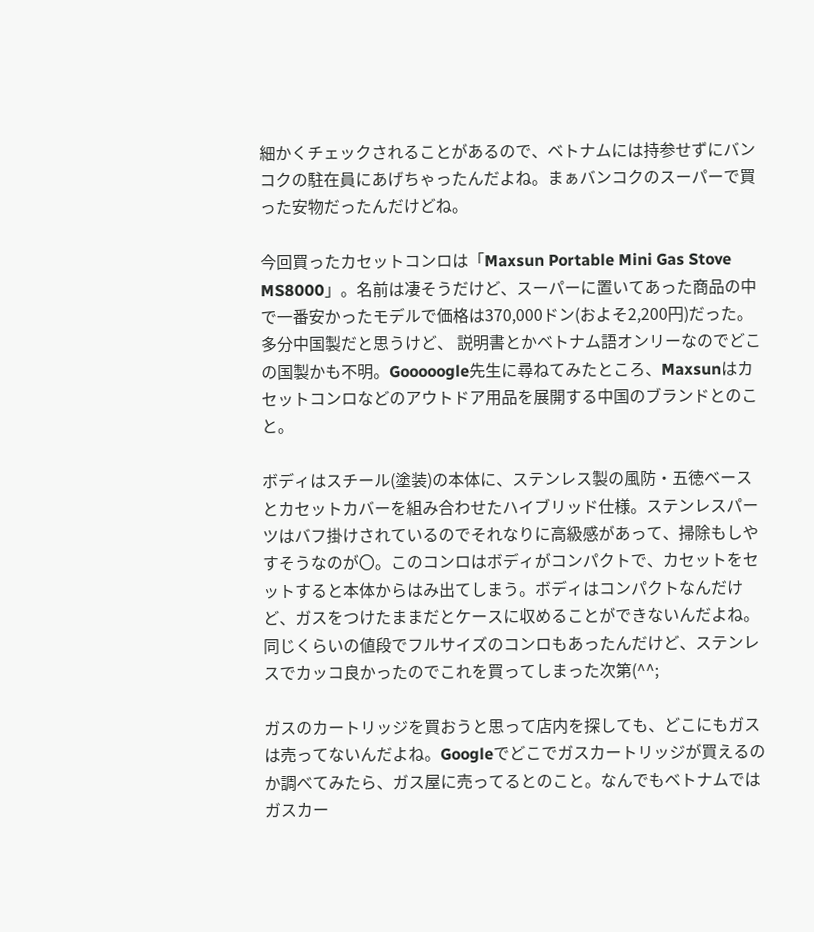細かくチェックされることがあるので、ベトナムには持参せずにバンコクの駐在員にあげちゃったんだよね。まぁバンコクのスーパーで買った安物だったんだけどね。

今回買ったカセットコンロは「Maxsun Portable Mini Gas Stove MS8000」。名前は凄そうだけど、スーパーに置いてあった商品の中で一番安かったモデルで価格は370,000ドン(およそ2,200円)だった。多分中国製だと思うけど、 説明書とかベトナム語オンリーなのでどこの国製かも不明。Gooooogle先生に尋ねてみたところ、Maxsunはカセットコンロなどのアウトドア用品を展開する中国のブランドとのこと。

ボディはスチール(塗装)の本体に、ステンレス製の風防・五徳ベースとカセットカバーを組み合わせたハイブリッド仕様。ステンレスパーツはバフ掛けされているのでそれなりに高級感があって、掃除もしやすそうなのが〇。このコンロはボディがコンパクトで、カセットをセットすると本体からはみ出てしまう。ボディはコンパクトなんだけど、ガスをつけたままだとケースに収めることができないんだよね。同じくらいの値段でフルサイズのコンロもあったんだけど、ステンレスでカッコ良かったのでこれを買ってしまった次第(^^;

ガスのカートリッジを買おうと思って店内を探しても、どこにもガスは売ってないんだよね。Googleでどこでガスカートリッジが買えるのか調べてみたら、ガス屋に売ってるとのこと。なんでもベトナムではガスカー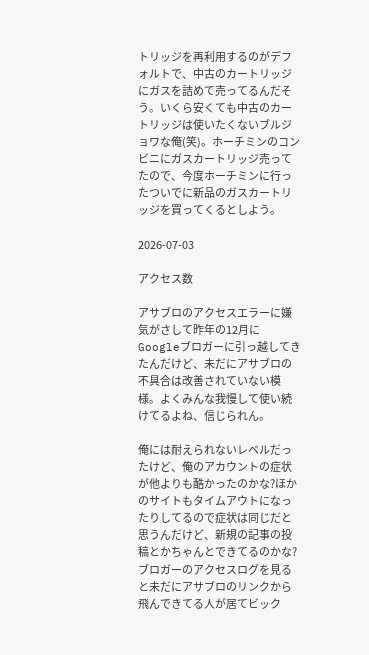トリッジを再利用するのがデフォルトで、中古のカートリッジにガスを詰めて売ってるんだそう。いくら安くても中古のカートリッジは使いたくないブルジョワな俺(笑)。ホーチミンのコンビニにガスカートリッジ売ってたので、今度ホーチミンに行ったついでに新品のガスカートリッジを買ってくるとしよう。

2026-07-03

アクセス数

アサブロのアクセスエラーに嫌気がさして昨年の12月にGoogleブロガーに引っ越してきたんだけど、未だにアサブロの不具合は改善されていない模様。よくみんな我慢して使い続けてるよね、信じられん。

俺には耐えられないレベルだったけど、俺のアカウントの症状が他よりも酷かったのかな?ほかのサイトもタイムアウトになったりしてるので症状は同じだと思うんだけど、新規の記事の投稿とかちゃんとできてるのかな?ブロガーのアクセスログを見ると未だにアサブロのリンクから飛んできてる人が居てビック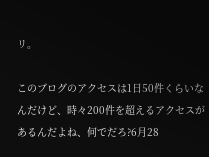リ。

このブログのアクセスは1日50件くらいなんだけど、時々200件を超えるアクセスがあるんだよね、何でだろ?6月28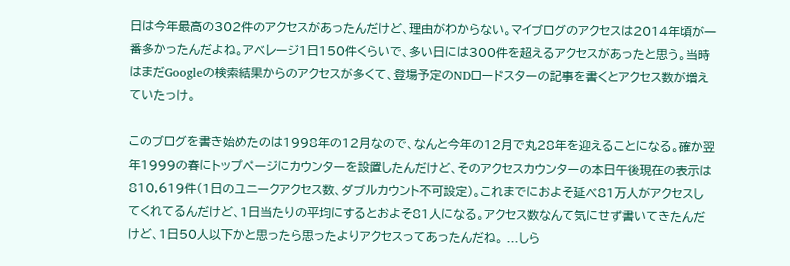日は今年最高の302件のアクセスがあったんだけど、理由がわからない。マイブログのアクセスは2014年頃が一番多かったんだよね。アベレージ1日150件くらいで、多い日には300件を超えるアクセスがあったと思う。当時はまだGoogleの検索結果からのアクセスが多くて、登場予定のNDロードスターの記事を書くとアクセス数が増えていたっけ。

このブログを書き始めたのは1998年の12月なので、なんと今年の12月で丸28年を迎えることになる。確か翌年1999の春にトップページにカウンターを設置したんだけど、そのアクセスカウンターの本日午後現在の表示は810,619件(1日のユニークアクセス数、ダブルカウント不可設定)。これまでにおよそ延べ81万人がアクセスしてくれてるんだけど、1日当たりの平均にするとおよそ81人になる。アクセス数なんて気にせず書いてきたんだけど、1日50人以下かと思ったら思ったよりアクセスってあったんだね。 ...しら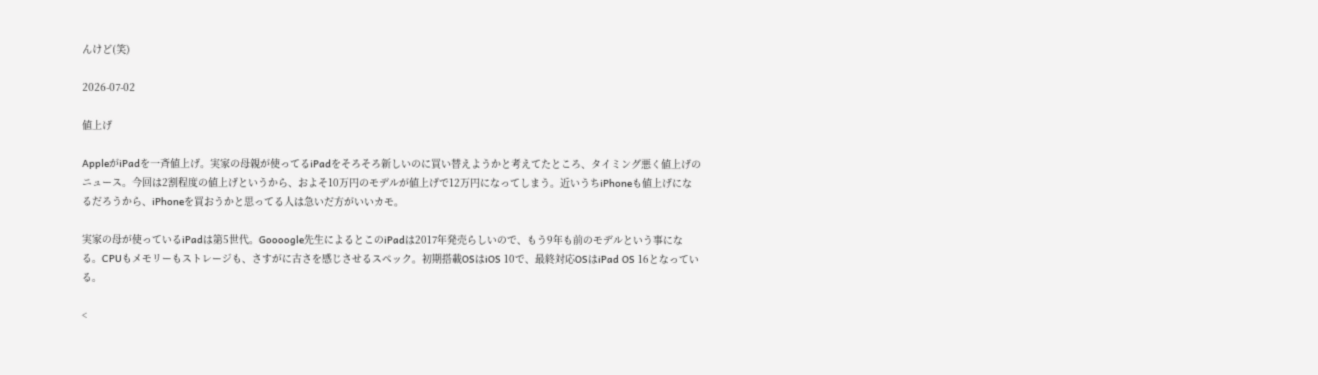んけど(笑)

2026-07-02

値上げ

AppleがiPadを一斉値上げ。実家の母親が使ってるiPadをそろそろ新しいのに買い替えようかと考えてたところ、タイミング悪く値上げのニュース。今回は2割程度の値上げというから、およそ10万円のモデルが値上げで12万円になってしまう。近いうちiPhoneも値上げになるだろうから、iPhoneを買おうかと思ってる人は急いだ方がいいカモ。

実家の母が使っているiPadは第5世代。Goooogle先生によるとこのiPadは2017年発売らしいので、もう9年も前のモデルという事になる。CPUもメモリーもストレージも、さすがに古さを感じさせるスペック。初期搭載OSはiOS 10で、最終対応OSはiPad OS 16となっている。

<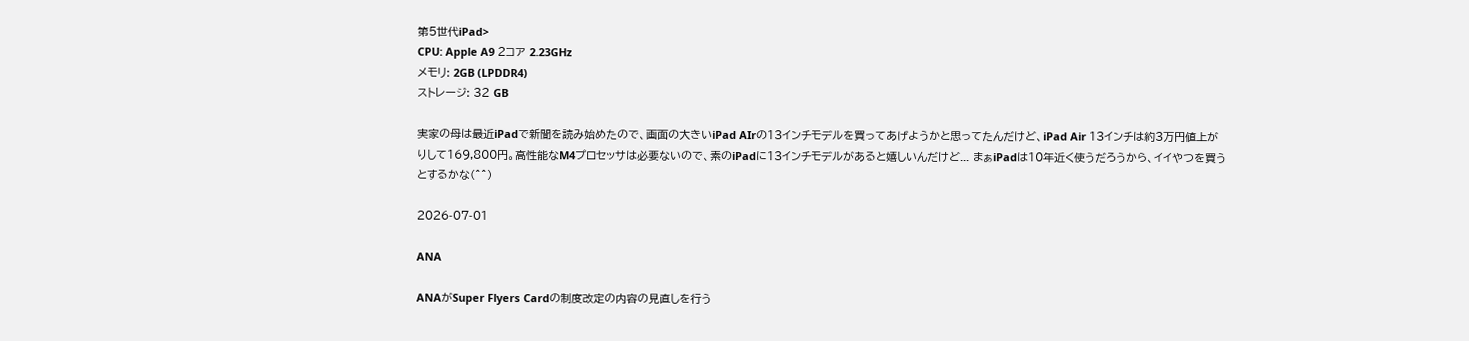第5世代iPad>
CPU: Apple A9 2コア 2.23GHz
メモリ: 2GB (LPDDR4)
ストレージ: 32 GB

実家の母は最近iPadで新聞を読み始めたので、画面の大きいiPad AIrの13インチモデルを買ってあげようかと思ってたんだけど、iPad Air 13インチは約3万円値上がりして169,800円。高性能なM4プロセッサは必要ないので、素のiPadに13インチモデルがあると嬉しいんだけど... まぁiPadは10年近く使うだろうから、イイやつを買うとするかな(^^)

2026-07-01

ANA

ANAがSuper Flyers Cardの制度改定の内容の見直しを行う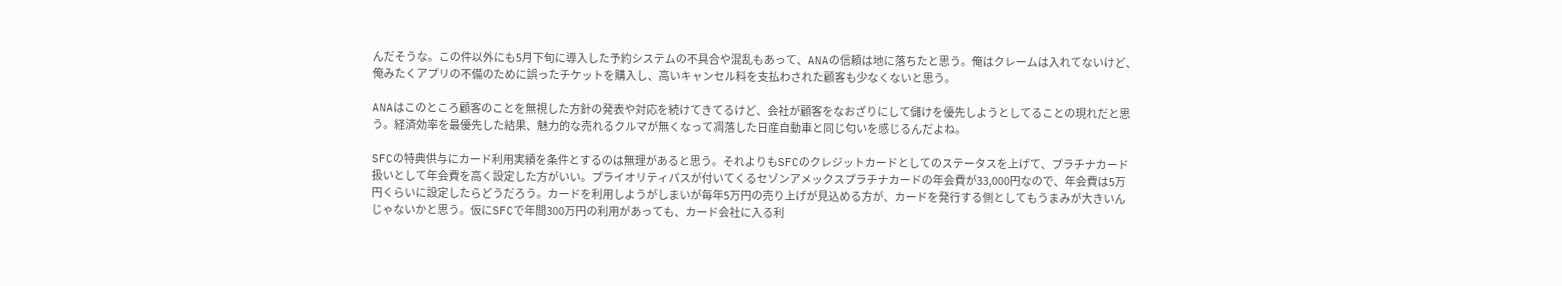んだそうな。この件以外にも5月下旬に導入した予約システムの不具合や混乱もあって、ANAの信頼は地に落ちたと思う。俺はクレームは入れてないけど、俺みたくアプリの不備のために誤ったチケットを購入し、高いキャンセル料を支払わされた顧客も少なくないと思う。

ANAはこのところ顧客のことを無視した方針の発表や対応を続けてきてるけど、会社が顧客をなおざりにして儲けを優先しようとしてることの現れだと思う。経済効率を最優先した結果、魅力的な売れるクルマが無くなって凋落した日産自動車と同じ匂いを感じるんだよね。

SFCの特典供与にカード利用実績を条件とするのは無理があると思う。それよりもSFCのクレジットカードとしてのステータスを上げて、プラチナカード扱いとして年会費を高く設定した方がいい。プライオリティパスが付いてくるセゾンアメックスプラチナカードの年会費が33,000円なので、年会費は5万円くらいに設定したらどうだろう。カードを利用しようがしまいが毎年5万円の売り上げが見込める方が、カードを発行する側としてもうまみが大きいんじゃないかと思う。仮にSFCで年間300万円の利用があっても、カード会社に入る利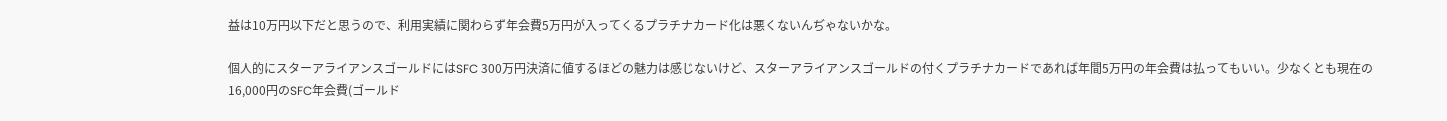益は10万円以下だと思うので、利用実績に関わらず年会費5万円が入ってくるプラチナカード化は悪くないんぢゃないかな。

個人的にスターアライアンスゴールドにはSFC 300万円決済に値するほどの魅力は感じないけど、スターアライアンスゴールドの付くプラチナカードであれば年間5万円の年会費は払ってもいい。少なくとも現在の16,000円のSFC年会費(ゴールド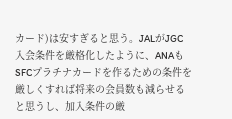カード)は安すぎると思う。JALがJGC入会条件を厳格化したように、ANAもSFCプラチナカードを作るための条件を厳しくすれば将来の会員数も減らせると思うし、加入条件の厳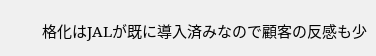格化はJALが既に導入済みなので顧客の反感も少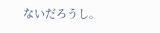ないだろうし。